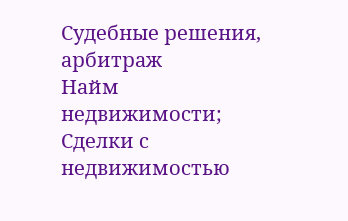Судебные решения, арбитраж
Найм недвижимости; Сделки с недвижимостью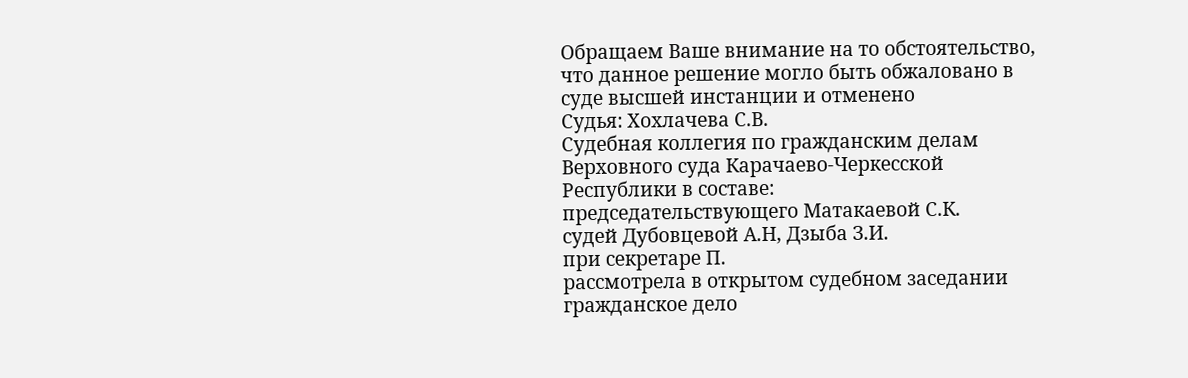Обращаем Ваше внимание на то обстоятельство, что данное решение могло быть обжаловано в суде высшей инстанции и отменено
Судья: Хохлачева С.В.
Судебная коллегия по гражданским делам Верховного суда Карачаево-Черкесской Республики в составе:
председательствующего Матакаевой С.К.
судей Дубовцевой А.Н, Дзыба З.И.
при секретаре П.
рассмотрела в открытом судебном заседании гражданское дело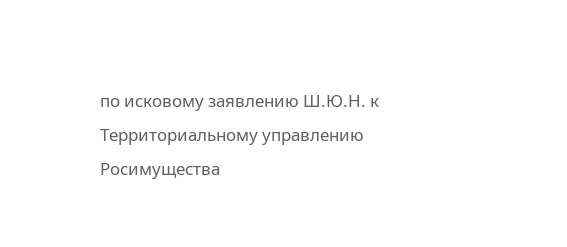по исковому заявлению Ш.Ю.Н. к Территориальному управлению Росимущества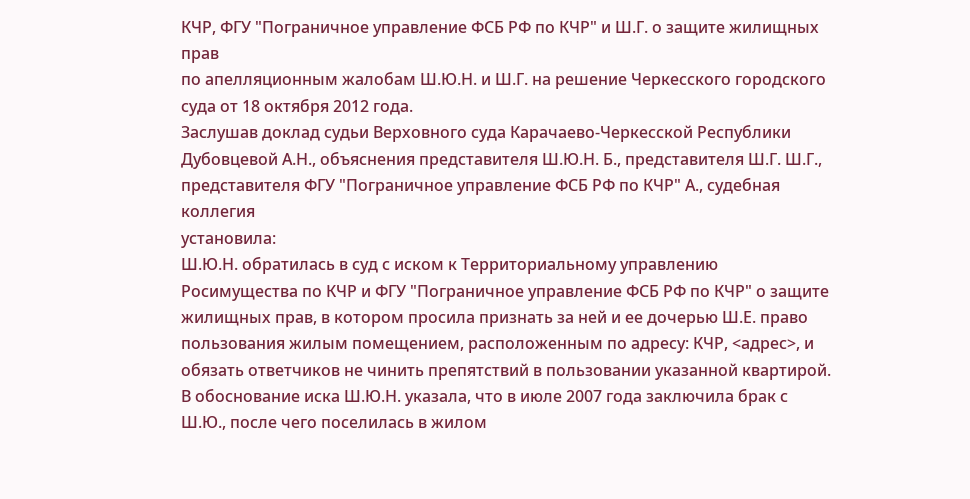КЧР, ФГУ "Пограничное управление ФСБ РФ по КЧР" и Ш.Г. о защите жилищных прав
по апелляционным жалобам Ш.Ю.Н. и Ш.Г. на решение Черкесского городского суда от 18 октября 2012 года.
Заслушав доклад судьи Верховного суда Карачаево-Черкесской Республики Дубовцевой А.Н., объяснения представителя Ш.Ю.Н. Б., представителя Ш.Г. Ш.Г., представителя ФГУ "Пограничное управление ФСБ РФ по КЧР" А., судебная коллегия
установила:
Ш.Ю.Н. обратилась в суд с иском к Территориальному управлению Росимущества по КЧР и ФГУ "Пограничное управление ФСБ РФ по КЧР" о защите жилищных прав, в котором просила признать за ней и ее дочерью Ш.Е. право пользования жилым помещением, расположенным по адресу: КЧР, <адрес>, и обязать ответчиков не чинить препятствий в пользовании указанной квартирой.
В обоснование иска Ш.Ю.Н. указала, что в июле 2007 года заключила брак с Ш.Ю., после чего поселилась в жилом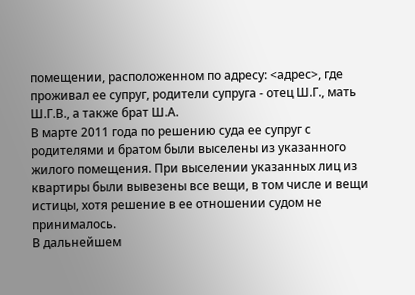помещении, расположенном по адресу: <адрес>, где проживал ее супруг, родители супруга - отец Ш.Г., мать Ш.Г.В., а также брат Ш.А.
В марте 2011 года по решению суда ее супруг с родителями и братом были выселены из указанного жилого помещения. При выселении указанных лиц из квартиры были вывезены все вещи, в том числе и вещи истицы, хотя решение в ее отношении судом не принималось.
В дальнейшем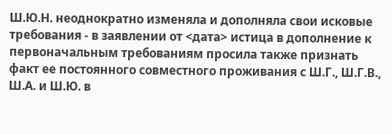Ш.Ю.Н. неоднократно изменяла и дополняла свои исковые требования - в заявлении от <дата> истица в дополнение к первоначальным требованиям просила также признать факт ее постоянного совместного проживания с Ш.Г., Ш.Г.В., Ш.А. и Ш.Ю. в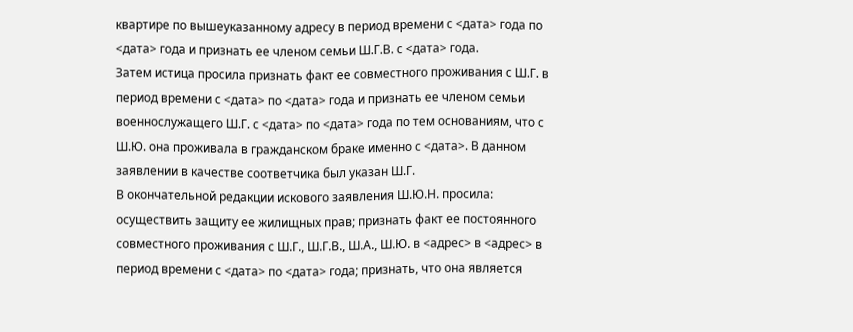квартире по вышеуказанному адресу в период времени с <дата> года по <дата> года и признать ее членом семьи Ш.Г.В. с <дата> года.
Затем истица просила признать факт ее совместного проживания с Ш.Г. в период времени с <дата> по <дата> года и признать ее членом семьи военнослужащего Ш.Г. с <дата> по <дата> года по тем основаниям, что с Ш.Ю. она проживала в гражданском браке именно с <дата>. В данном заявлении в качестве соответчика был указан Ш.Г.
В окончательной редакции искового заявления Ш.Ю.Н. просила: осуществить защиту ее жилищных прав; признать факт ее постоянного совместного проживания с Ш.Г., Ш.Г.В., Ш.А., Ш.Ю. в <адрес> в <адрес> в период времени с <дата> по <дата> года; признать, что она является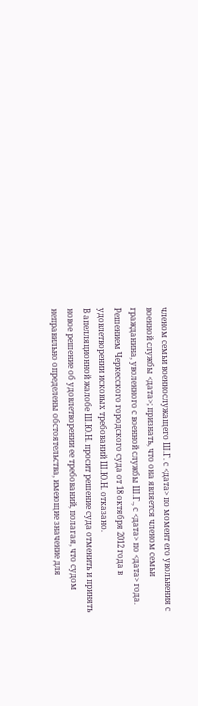членом семьи военнослужащего Ш.Г. с <дата> по момент его увольнения с военной службы <дата>; признать, что она является членом семьи гражданина, уволенного с военной службы Ш.Г., с <дата> по <дата> года.
Решением Черкесского городского суда от 18 октября 2012 года в удовлетворении исковых требований Ш.Ю.Н. отказано.
В апелляционной жалобе Ш.Ю.Н. просит решение суда отменить и принять новое решение об удовлетворении ее требований, полагая, что судом неправильно определены обстоятельства, имеющие значение для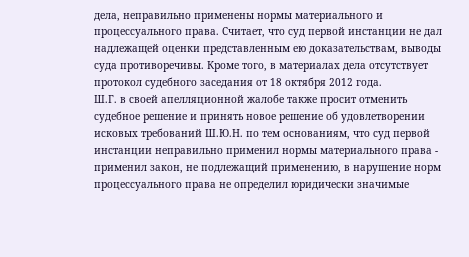дела, неправильно применены нормы материального и процессуального права. Считает, что суд первой инстанции не дал надлежащей оценки представленным ею доказательствам, выводы суда противоречивы. Кроме того, в материалах дела отсутствует протокол судебного заседания от 18 октября 2012 года.
Ш.Г. в своей апелляционной жалобе также просит отменить судебное решение и принять новое решение об удовлетворении исковых требований Ш.Ю.Н. по тем основаниям, что суд первой инстанции неправильно применил нормы материального права - применил закон, не подлежащий применению, в нарушение норм процессуального права не определил юридически значимые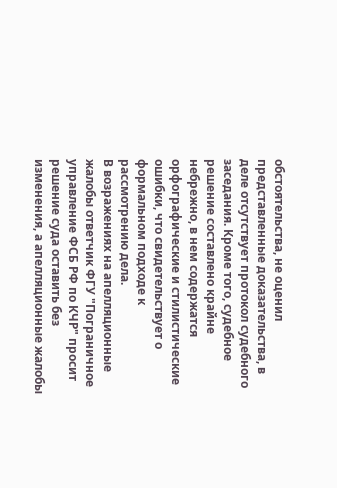обстоятельства, не оценил представленные доказательства, в деле отсутствует протокол судебного заседания. Кроме того, судебное решение составлено крайне небрежно, в нем содержатся орфографические и стилистические ошибки, что свидетельствует о формальном подходе к рассмотрению дела.
В возражениях на апелляционные жалобы ответчик ФГУ "Пограничное управление ФСБ РФ по КЧР" просит решение суда оставить без изменения, а апелляционные жалобы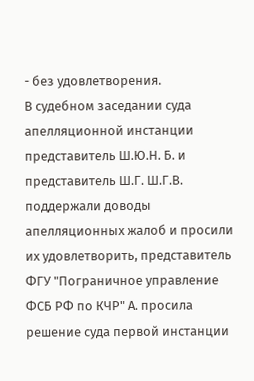- без удовлетворения.
В судебном заседании суда апелляционной инстанции представитель Ш.Ю.Н. Б. и представитель Ш.Г. Ш.Г.В. поддержали доводы апелляционных жалоб и просили их удовлетворить, представитель ФГУ "Пограничное управление ФСБ РФ по КЧР" А. просила решение суда первой инстанции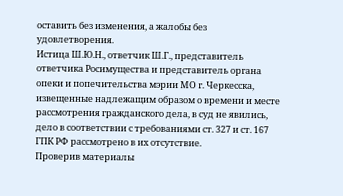оставить без изменения, а жалобы без удовлетворения.
Истица Ш.Ю.Н., ответчик Ш.Г., представитель ответчика Росимущества и представитель органа опеки и попечительства мэрии МО г. Черкесска, извещенные надлежащим образом о времени и месте рассмотрения гражданского дела, в суд не явились, дело в соответствии с требованиями ст. 327 и ст. 167 ГПК РФ рассмотрено в их отсутствие.
Проверив материалы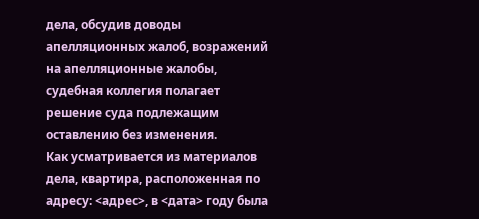дела, обсудив доводы апелляционных жалоб, возражений на апелляционные жалобы, судебная коллегия полагает решение суда подлежащим оставлению без изменения.
Как усматривается из материалов дела, квартира, расположенная по адресу: <адрес>, в <дата> году была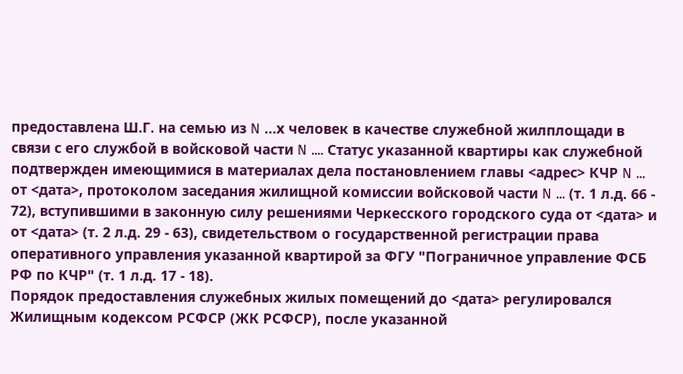предоставлена Ш.Г. на семью из N ...х человек в качестве служебной жилплощади в связи с его службой в войсковой части N .... Статус указанной квартиры как служебной подтвержден имеющимися в материалах дела постановлением главы <адрес> КЧР N ... от <дата>, протоколом заседания жилищной комиссии войсковой части N ... (т. 1 л.д. 66 - 72), вступившими в законную силу решениями Черкесского городского суда от <дата> и от <дата> (т. 2 л.д. 29 - 63), свидетельством о государственной регистрации права оперативного управления указанной квартирой за ФГУ "Пограничное управление ФСБ РФ по КЧР" (т. 1 л.д. 17 - 18).
Порядок предоставления служебных жилых помещений до <дата> регулировался Жилищным кодексом РСФСР (ЖК РСФСР), после указанной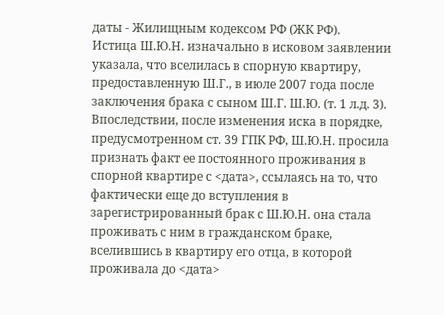даты - Жилищным кодексом РФ (ЖК РФ).
Истица Ш.Ю.Н. изначально в исковом заявлении указала, что вселилась в спорную квартиру, предоставленную Ш.Г., в июле 2007 года после заключения брака с сыном Ш.Г. Ш.Ю. (т. 1 л.д. 3). Впоследствии, после изменения иска в порядке, предусмотренном ст. 39 ГПК РФ, Ш.Ю.Н. просила признать факт ее постоянного проживания в спорной квартире с <дата>, ссылаясь на то, что фактически еще до вступления в зарегистрированный брак с Ш.Ю.Н. она стала проживать с ним в гражданском браке, вселившись в квартиру его отца, в которой проживала до <дата>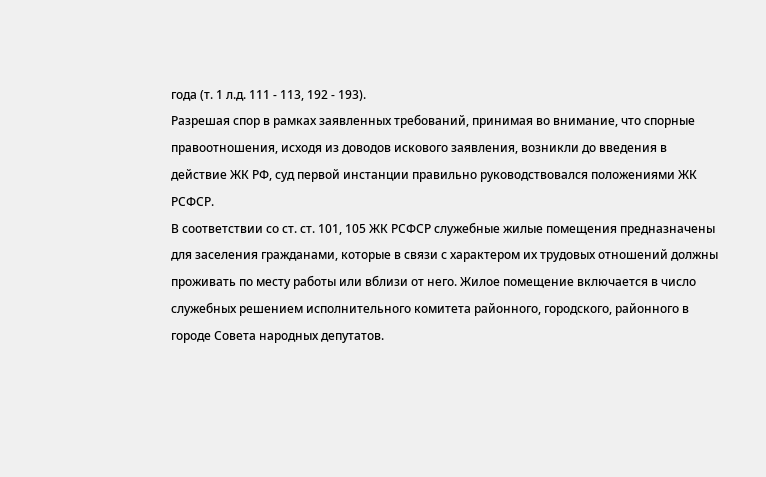года (т. 1 л.д. 111 - 113, 192 - 193).
Разрешая спор в рамках заявленных требований, принимая во внимание, что спорные правоотношения, исходя из доводов искового заявления, возникли до введения в действие ЖК РФ, суд первой инстанции правильно руководствовался положениями ЖК РСФСР.
В соответствии со ст. ст. 101, 105 ЖК РСФСР служебные жилые помещения предназначены для заселения гражданами, которые в связи с характером их трудовых отношений должны проживать по месту работы или вблизи от него. Жилое помещение включается в число служебных решением исполнительного комитета районного, городского, районного в городе Совета народных депутатов.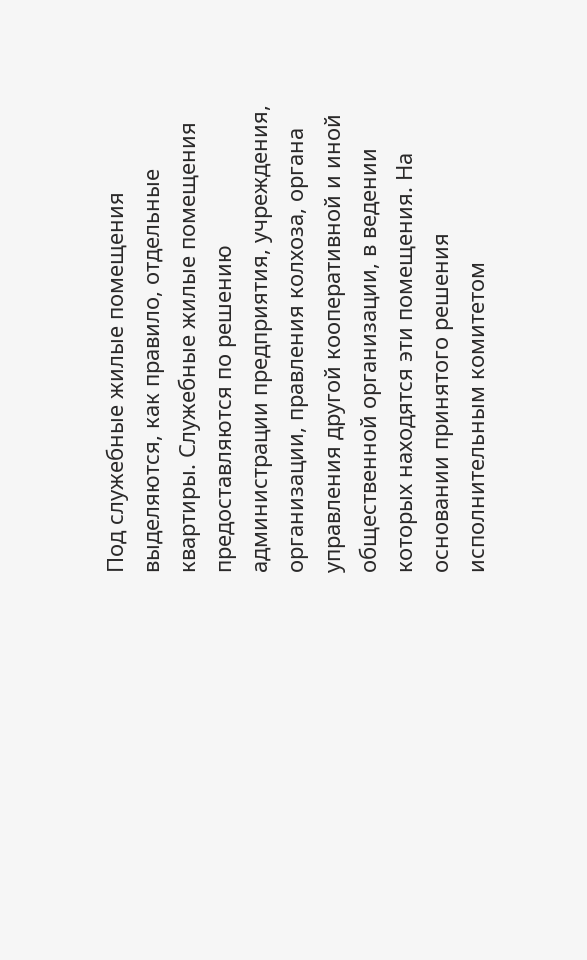Под служебные жилые помещения выделяются, как правило, отдельные квартиры. Служебные жилые помещения предоставляются по решению администрации предприятия, учреждения, организации, правления колхоза, органа управления другой кооперативной и иной общественной организации, в ведении которых находятся эти помещения. На основании принятого решения исполнительным комитетом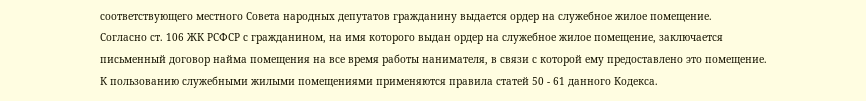соответствующего местного Совета народных депутатов гражданину выдается ордер на служебное жилое помещение.
Согласно ст. 106 ЖК РСФСР с гражданином, на имя которого выдан ордер на служебное жилое помещение, заключается письменный договор найма помещения на все время работы нанимателя, в связи с которой ему предоставлено это помещение. К пользованию служебными жилыми помещениями применяются правила статей 50 - 61 данного Кодекса.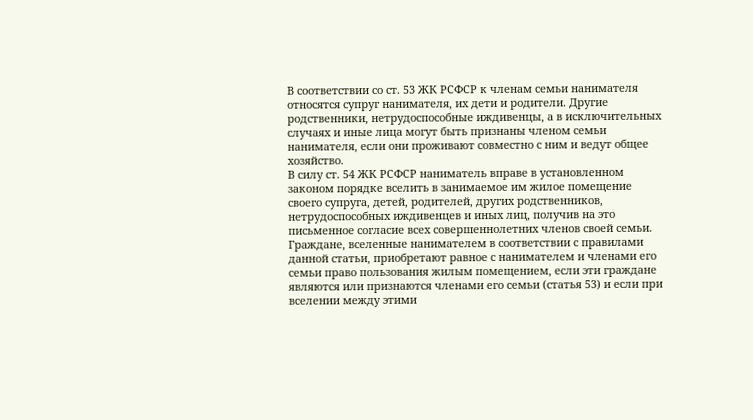В соответствии со ст. 53 ЖК РСФСР к членам семьи нанимателя относятся супруг нанимателя, их дети и родители. Другие родственники, нетрудоспособные иждивенцы, а в исключительных случаях и иные лица могут быть признаны членом семьи нанимателя, если они проживают совместно с ним и ведут общее хозяйство.
В силу ст. 54 ЖК РСФСР наниматель вправе в установленном законом порядке вселить в занимаемое им жилое помещение своего супруга, детей, родителей, других родственников, нетрудоспособных иждивенцев и иных лиц, получив на это письменное согласие всех совершеннолетних членов своей семьи. Граждане, вселенные нанимателем в соответствии с правилами данной статьи, приобретают равное с нанимателем и членами его семьи право пользования жилым помещением, если эти граждане являются или признаются членами его семьи (статья 53) и если при вселении между этими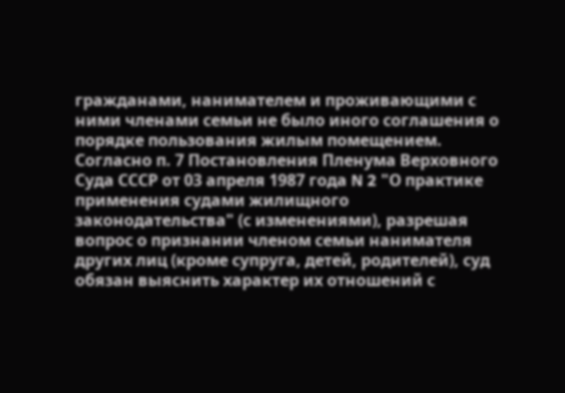гражданами, нанимателем и проживающими с ними членами семьи не было иного соглашения о порядке пользования жилым помещением.
Согласно п. 7 Постановления Пленума Верховного Суда СССР от 03 апреля 1987 года N 2 "О практике применения судами жилищного законодательства" (с изменениями), разрешая вопрос о признании членом семьи нанимателя других лиц (кроме супруга, детей, родителей), суд обязан выяснить характер их отношений с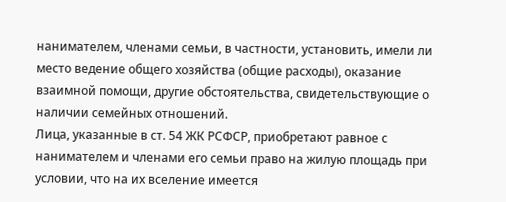нанимателем, членами семьи, в частности, установить, имели ли место ведение общего хозяйства (общие расходы), оказание взаимной помощи, другие обстоятельства, свидетельствующие о наличии семейных отношений.
Лица, указанные в ст. 54 ЖК РСФСР, приобретают равное с нанимателем и членами его семьи право на жилую площадь при условии, что на их вселение имеется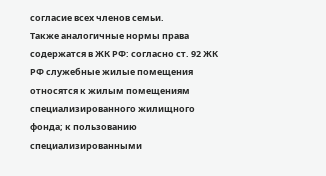согласие всех членов семьи.
Также аналогичные нормы права содержатся в ЖК РФ: согласно ст. 92 ЖК РФ служебные жилые помещения относятся к жилым помещениям специализированного жилищного фонда; к пользованию специализированными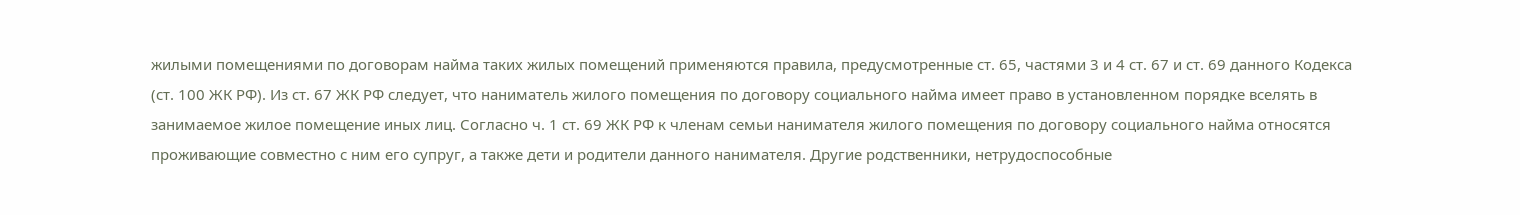жилыми помещениями по договорам найма таких жилых помещений применяются правила, предусмотренные ст. 65, частями 3 и 4 ст. 67 и ст. 69 данного Кодекса (ст. 100 ЖК РФ). Из ст. 67 ЖК РФ следует, что наниматель жилого помещения по договору социального найма имеет право в установленном порядке вселять в занимаемое жилое помещение иных лиц. Согласно ч. 1 ст. 69 ЖК РФ к членам семьи нанимателя жилого помещения по договору социального найма относятся проживающие совместно с ним его супруг, а также дети и родители данного нанимателя. Другие родственники, нетрудоспособные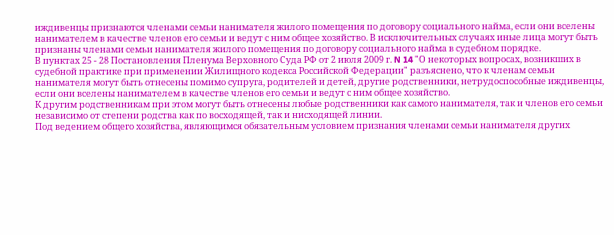иждивенцы признаются членами семьи нанимателя жилого помещения по договору социального найма, если они вселены нанимателем в качестве членов его семьи и ведут с ним общее хозяйство. В исключительных случаях иные лица могут быть признаны членами семьи нанимателя жилого помещения по договору социального найма в судебном порядке.
В пунктах 25 - 28 Постановления Пленума Верховного Суда РФ от 2 июля 2009 г. N 14 "О некоторых вопросах, возникших в судебной практике при применении Жилищного кодекса Российской Федерации" разъяснено, что к членам семьи нанимателя могут быть отнесены помимо супруга, родителей и детей, другие родственники, нетрудоспособные иждивенцы, если они вселены нанимателем в качестве членов его семьи и ведут с ним общее хозяйство.
К другим родственникам при этом могут быть отнесены любые родственники как самого нанимателя, так и членов его семьи независимо от степени родства как по восходящей, так и нисходящей линии.
Под ведением общего хозяйства, являющимся обязательным условием признания членами семьи нанимателя других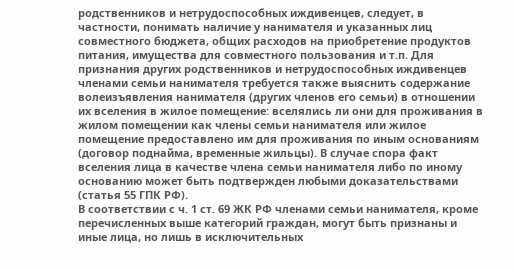родственников и нетрудоспособных иждивенцев, следует, в частности, понимать наличие у нанимателя и указанных лиц совместного бюджета, общих расходов на приобретение продуктов питания, имущества для совместного пользования и т.п. Для признания других родственников и нетрудоспособных иждивенцев членами семьи нанимателя требуется также выяснить содержание волеизъявления нанимателя (других членов его семьи) в отношении их вселения в жилое помещение: вселялись ли они для проживания в жилом помещении как члены семьи нанимателя или жилое помещение предоставлено им для проживания по иным основаниям (договор поднайма, временные жильцы). В случае спора факт вселения лица в качестве члена семьи нанимателя либо по иному основанию может быть подтвержден любыми доказательствами (статья 55 ГПК РФ).
В соответствии с ч. 1 ст. 69 ЖК РФ членами семьи нанимателя, кроме перечисленных выше категорий граждан, могут быть признаны и иные лица, но лишь в исключительных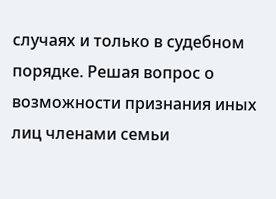случаях и только в судебном порядке. Решая вопрос о возможности признания иных лиц членами семьи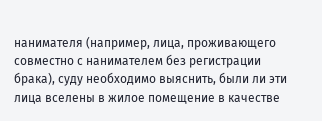нанимателя (например, лица, проживающего совместно с нанимателем без регистрации брака), суду необходимо выяснить, были ли эти лица вселены в жилое помещение в качестве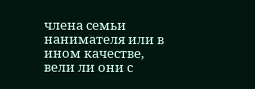члена семьи нанимателя или в ином качестве, вели ли они с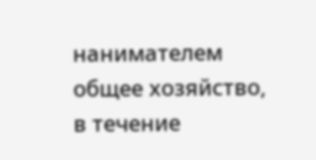нанимателем общее хозяйство, в течение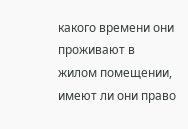какого времени они проживают в жилом помещении, имеют ли они право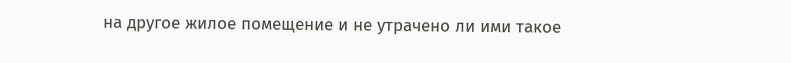на другое жилое помещение и не утрачено ли ими такое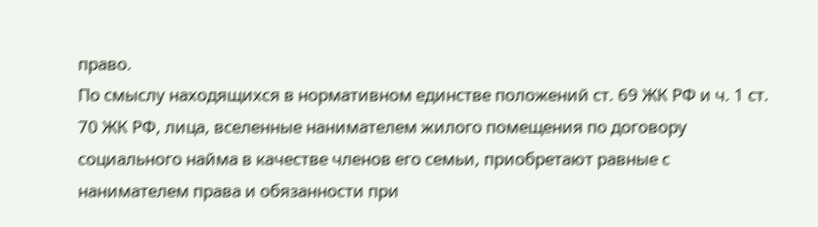право.
По смыслу находящихся в нормативном единстве положений ст. 69 ЖК РФ и ч. 1 ст. 70 ЖК РФ, лица, вселенные нанимателем жилого помещения по договору социального найма в качестве членов его семьи, приобретают равные с нанимателем права и обязанности при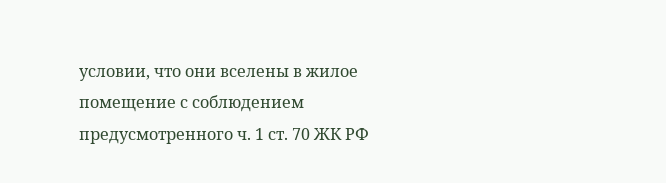условии, что они вселены в жилое помещение с соблюдением предусмотренного ч. 1 ст. 70 ЖК РФ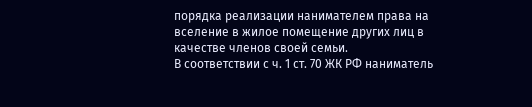порядка реализации нанимателем права на вселение в жилое помещение других лиц в качестве членов своей семьи.
В соответствии с ч. 1 ст. 70 ЖК РФ наниматель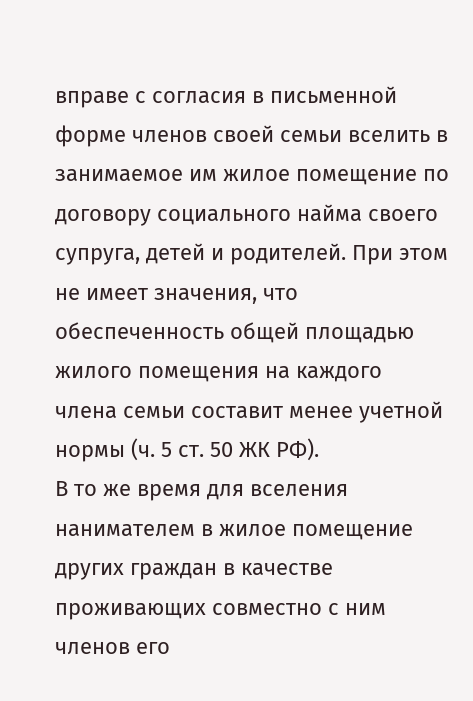вправе с согласия в письменной форме членов своей семьи вселить в занимаемое им жилое помещение по договору социального найма своего супруга, детей и родителей. При этом не имеет значения, что обеспеченность общей площадью жилого помещения на каждого члена семьи составит менее учетной нормы (ч. 5 ст. 50 ЖК РФ).
В то же время для вселения нанимателем в жилое помещение других граждан в качестве проживающих совместно с ним членов его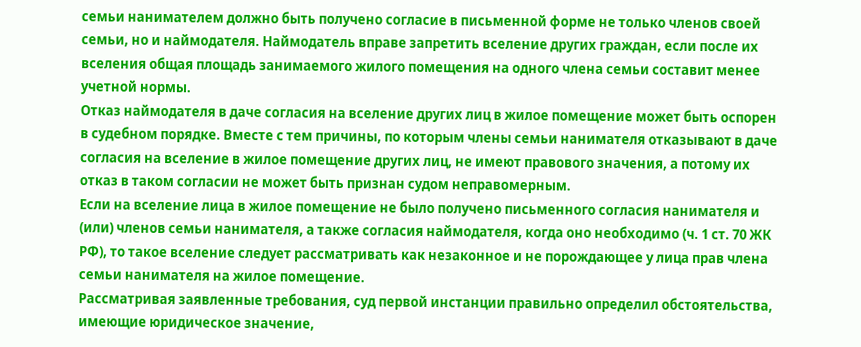семьи нанимателем должно быть получено согласие в письменной форме не только членов своей семьи, но и наймодателя. Наймодатель вправе запретить вселение других граждан, если после их вселения общая площадь занимаемого жилого помещения на одного члена семьи составит менее учетной нормы.
Отказ наймодателя в даче согласия на вселение других лиц в жилое помещение может быть оспорен в судебном порядке. Вместе с тем причины, по которым члены семьи нанимателя отказывают в даче согласия на вселение в жилое помещение других лиц, не имеют правового значения, а потому их отказ в таком согласии не может быть признан судом неправомерным.
Если на вселение лица в жилое помещение не было получено письменного согласия нанимателя и (или) членов семьи нанимателя, а также согласия наймодателя, когда оно необходимо (ч. 1 ст. 70 ЖК РФ), то такое вселение следует рассматривать как незаконное и не порождающее у лица прав члена семьи нанимателя на жилое помещение.
Рассматривая заявленные требования, суд первой инстанции правильно определил обстоятельства, имеющие юридическое значение,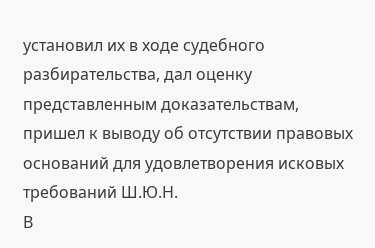установил их в ходе судебного разбирательства, дал оценку представленным доказательствам, пришел к выводу об отсутствии правовых оснований для удовлетворения исковых требований Ш.Ю.Н.
В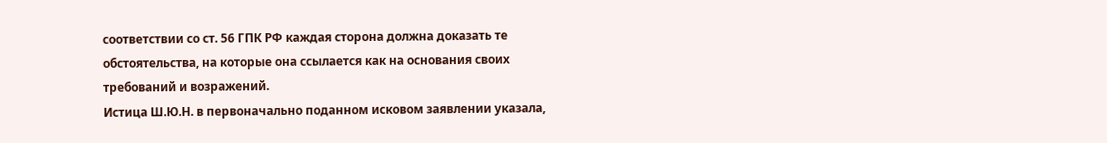соответствии со ст. 56 ГПК РФ каждая сторона должна доказать те обстоятельства, на которые она ссылается как на основания своих требований и возражений.
Истица Ш.Ю.Н. в первоначально поданном исковом заявлении указала,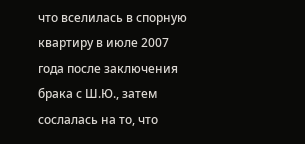что вселилась в спорную квартиру в июле 2007 года после заключения брака с Ш.Ю., затем сослалась на то, что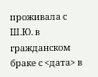проживала с Ш.Ю. в гражданском браке с <дата> в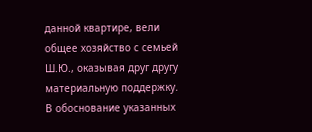данной квартире, вели общее хозяйство с семьей Ш.Ю., оказывая друг другу материальную поддержку.
В обоснование указанных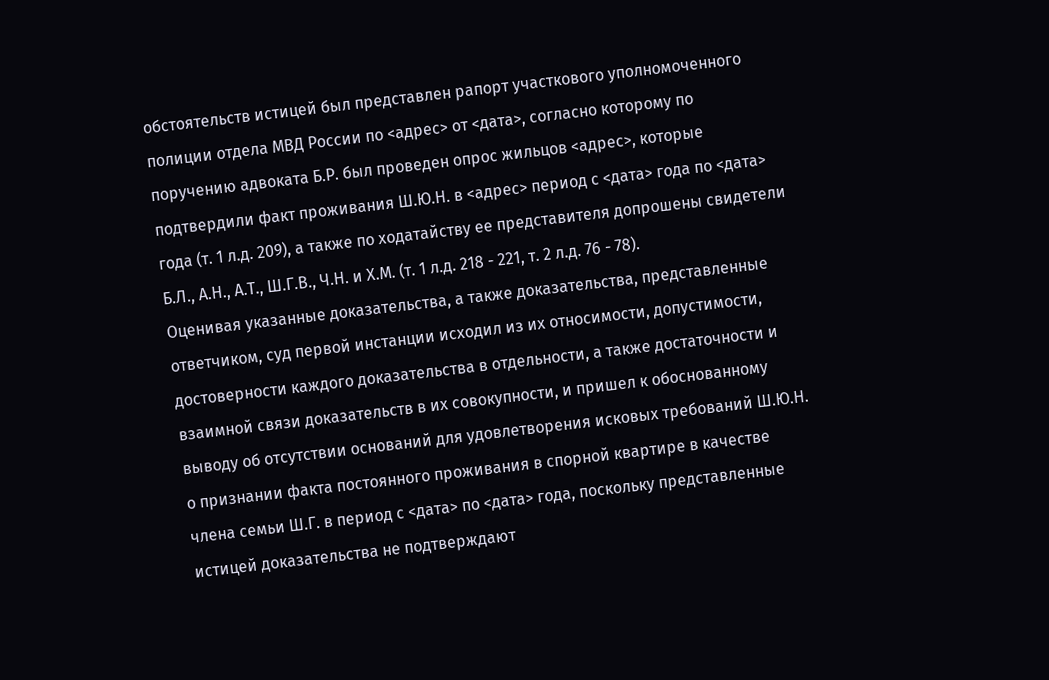обстоятельств истицей был представлен рапорт участкового уполномоченного полиции отдела МВД России по <адрес> от <дата>, согласно которому по поручению адвоката Б.Р. был проведен опрос жильцов <адрес>, которые подтвердили факт проживания Ш.Ю.Н. в <адрес> период с <дата> года по <дата> года (т. 1 л.д. 209), а также по ходатайству ее представителя допрошены свидетели Б.Л., А.Н., А.Т., Ш.Г.В., Ч.Н. и Х.М. (т. 1 л.д. 218 - 221, т. 2 л.д. 76 - 78).
Оценивая указанные доказательства, а также доказательства, представленные ответчиком, суд первой инстанции исходил из их относимости, допустимости, достоверности каждого доказательства в отдельности, а также достаточности и взаимной связи доказательств в их совокупности, и пришел к обоснованному выводу об отсутствии оснований для удовлетворения исковых требований Ш.Ю.Н. о признании факта постоянного проживания в спорной квартире в качестве члена семьи Ш.Г. в период с <дата> по <дата> года, поскольку представленные истицей доказательства не подтверждают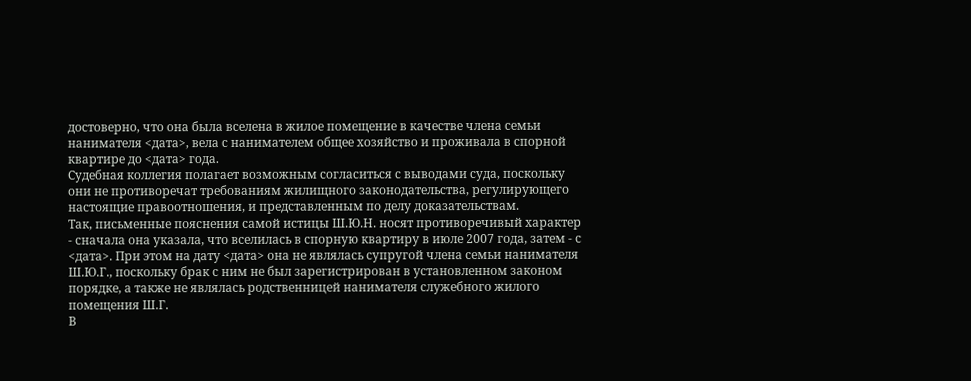достоверно, что она была вселена в жилое помещение в качестве члена семьи нанимателя <дата>, вела с нанимателем общее хозяйство и проживала в спорной квартире до <дата> года.
Судебная коллегия полагает возможным согласиться с выводами суда, поскольку они не противоречат требованиям жилищного законодательства, регулирующего настоящие правоотношения, и представленным по делу доказательствам.
Так, письменные пояснения самой истицы Ш.Ю.Н. носят противоречивый характер - сначала она указала, что вселилась в спорную квартиру в июле 2007 года, затем - с <дата>. При этом на дату <дата> она не являлась супругой члена семьи нанимателя Ш.Ю.Г., поскольку брак с ним не был зарегистрирован в установленном законом порядке, а также не являлась родственницей нанимателя служебного жилого помещения Ш.Г.
В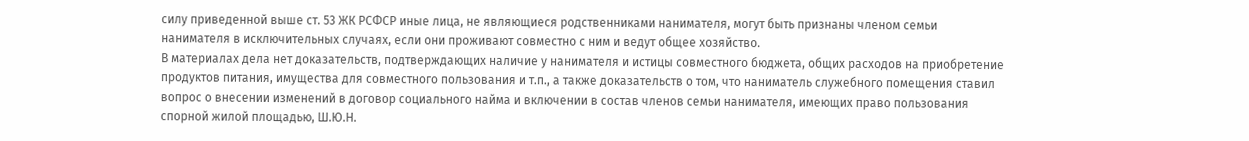силу приведенной выше ст. 53 ЖК РСФСР иные лица, не являющиеся родственниками нанимателя, могут быть признаны членом семьи нанимателя в исключительных случаях, если они проживают совместно с ним и ведут общее хозяйство.
В материалах дела нет доказательств, подтверждающих наличие у нанимателя и истицы совместного бюджета, общих расходов на приобретение продуктов питания, имущества для совместного пользования и т.п., а также доказательств о том, что наниматель служебного помещения ставил вопрос о внесении изменений в договор социального найма и включении в состав членов семьи нанимателя, имеющих право пользования спорной жилой площадью, Ш.Ю.Н.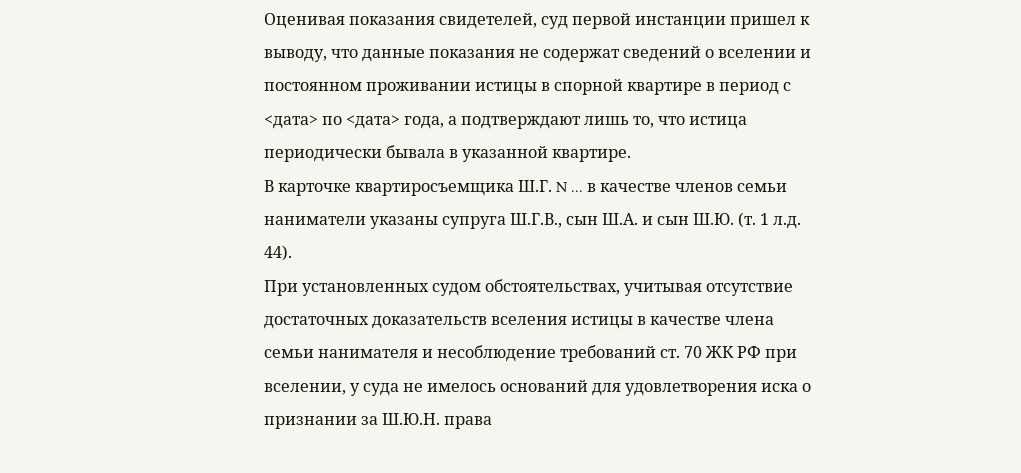Оценивая показания свидетелей, суд первой инстанции пришел к выводу, что данные показания не содержат сведений о вселении и постоянном проживании истицы в спорной квартире в период с <дата> по <дата> года, а подтверждают лишь то, что истица периодически бывала в указанной квартире.
В карточке квартиросъемщика Ш.Г. N ... в качестве членов семьи наниматели указаны супруга Ш.Г.В., сын Ш.А. и сын Ш.Ю. (т. 1 л.д. 44).
При установленных судом обстоятельствах, учитывая отсутствие достаточных доказательств вселения истицы в качестве члена семьи нанимателя и несоблюдение требований ст. 70 ЖК РФ при вселении, у суда не имелось оснований для удовлетворения иска о признании за Ш.Ю.Н. права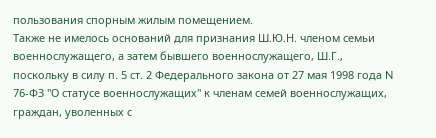пользования спорным жилым помещением.
Также не имелось оснований для признания Ш.Ю.Н. членом семьи военнослужащего, а затем бывшего военнослужащего, Ш.Г., поскольку в силу п. 5 ст. 2 Федерального закона от 27 мая 1998 года N 76-ФЗ "О статусе военнослужащих" к членам семей военнослужащих, граждан, уволенных с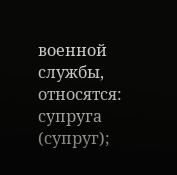военной службы, относятся: супруга (супруг);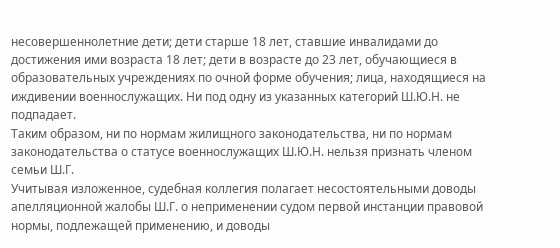несовершеннолетние дети; дети старше 18 лет, ставшие инвалидами до достижения ими возраста 18 лет; дети в возрасте до 23 лет, обучающиеся в образовательных учреждениях по очной форме обучения; лица, находящиеся на иждивении военнослужащих. Ни под одну из указанных категорий Ш.Ю.Н. не подпадает.
Таким образом, ни по нормам жилищного законодательства, ни по нормам законодательства о статусе военнослужащих Ш.Ю.Н. нельзя признать членом семьи Ш.Г.
Учитывая изложенное, судебная коллегия полагает несостоятельными доводы апелляционной жалобы Ш.Г. о неприменении судом первой инстанции правовой нормы, подлежащей применению, и доводы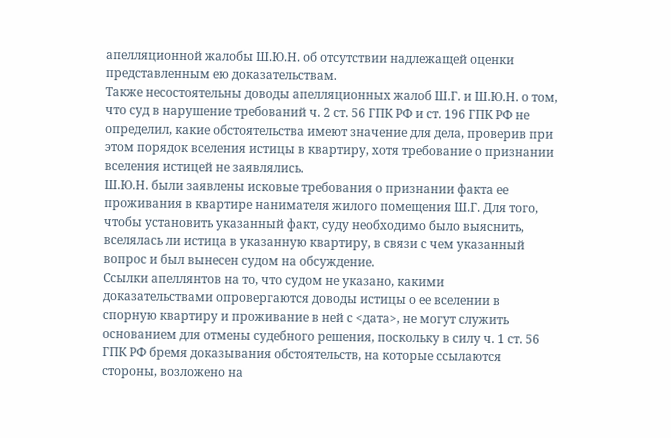апелляционной жалобы Ш.Ю.Н. об отсутствии надлежащей оценки представленным ею доказательствам.
Также несостоятельны доводы апелляционных жалоб Ш.Г. и Ш.Ю.Н. о том, что суд в нарушение требований ч. 2 ст. 56 ГПК РФ и ст. 196 ГПК РФ не определил, какие обстоятельства имеют значение для дела, проверив при этом порядок вселения истицы в квартиру, хотя требование о признании вселения истицей не заявлялись.
Ш.Ю.Н. были заявлены исковые требования о признании факта ее проживания в квартире нанимателя жилого помещения Ш.Г. Для того, чтобы установить указанный факт, суду необходимо было выяснить, вселялась ли истица в указанную квартиру, в связи с чем указанный вопрос и был вынесен судом на обсуждение.
Ссылки апеллянтов на то, что судом не указано, какими доказательствами опровергаются доводы истицы о ее вселении в спорную квартиру и проживание в ней с <дата>, не могут служить основанием для отмены судебного решения, поскольку в силу ч. 1 ст. 56 ГПК РФ бремя доказывания обстоятельств, на которые ссылаются стороны, возложено на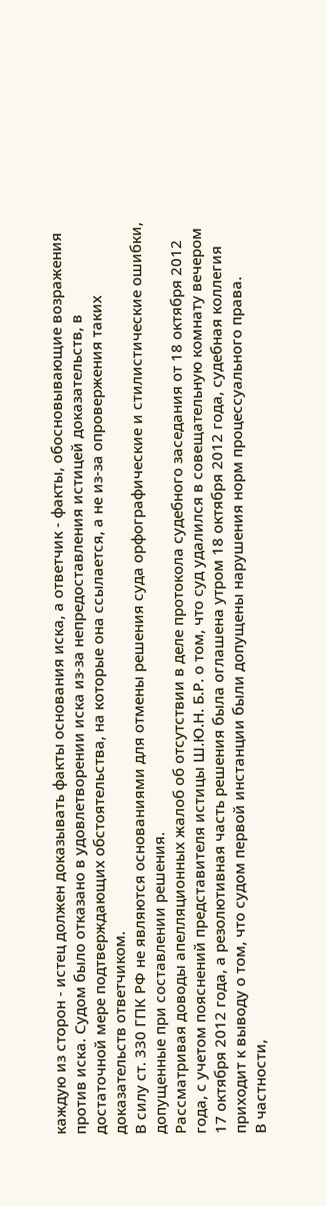каждую из сторон - истец должен доказывать факты основания иска, а ответчик - факты, обосновывающие возражения против иска. Судом было отказано в удовлетворении иска из-за непредоставления истицей доказательств, в достаточной мере подтверждающих обстоятельства, на которые она ссылается, а не из-за опровержения таких доказательств ответчиком.
В силу ст. 330 ГПК РФ не являются основаниями для отмены решения суда орфографические и стилистические ошибки, допущенные при составлении решения.
Рассматривая доводы апелляционных жалоб об отсутствии в деле протокола судебного заседания от 18 октября 2012 года, с учетом пояснений представителя истицы Ш.Ю.Н. Б.Р. о том, что суд удалился в совещательную комнату вечером 17 октября 2012 года, а резолютивная часть решения была оглашена утром 18 октября 2012 года, судебная коллегия приходит к выводу о том, что судом первой инстанции были допущены нарушения норм процессуального права.
В частности,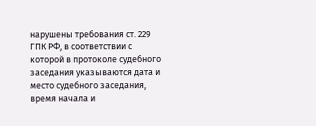нарушены требования ст. 229 ГПК РФ, в соответствии с которой в протоколе судебного заседания указываются дата и место судебного заседания, время начала и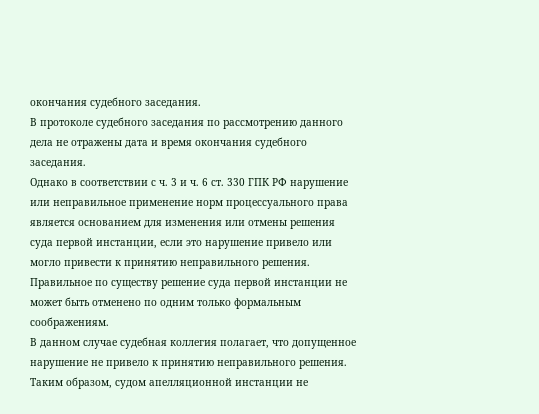окончания судебного заседания.
В протоколе судебного заседания по рассмотрению данного дела не отражены дата и время окончания судебного заседания.
Однако в соответствии с ч. 3 и ч. 6 ст. 330 ГПК РФ нарушение или неправильное применение норм процессуального права является основанием для изменения или отмены решения суда первой инстанции, если это нарушение привело или могло привести к принятию неправильного решения. Правильное по существу решение суда первой инстанции не может быть отменено по одним только формальным соображениям.
В данном случае судебная коллегия полагает, что допущенное нарушение не привело к принятию неправильного решения.
Таким образом, судом апелляционной инстанции не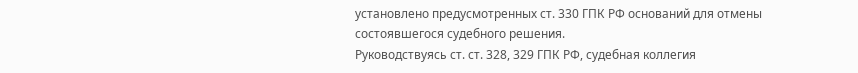установлено предусмотренных ст. 330 ГПК РФ оснований для отмены состоявшегося судебного решения.
Руководствуясь ст. ст. 328, 329 ГПК РФ, судебная коллегия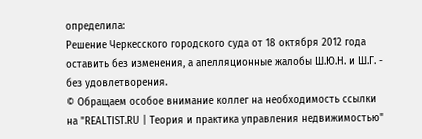определила:
Решение Черкесского городского суда от 18 октября 2012 года оставить без изменения, а апелляционные жалобы Ш.Ю.Н. и Ш.Г. - без удовлетворения.
© Обращаем особое внимание коллег на необходимость ссылки на "REALTIST.RU | Теория и практика управления недвижимостью"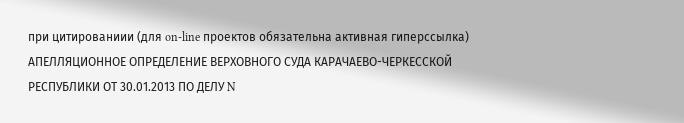при цитированиии (для on-line проектов обязательна активная гиперссылка)
АПЕЛЛЯЦИОННОЕ ОПРЕДЕЛЕНИЕ ВЕРХОВНОГО СУДА КАРАЧАЕВО-ЧЕРКЕССКОЙ РЕСПУБЛИКИ ОТ 30.01.2013 ПО ДЕЛУ N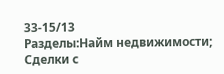33-15/13
Разделы:Найм недвижимости; Сделки с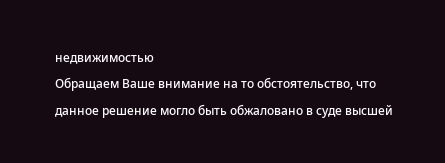недвижимостью
Обращаем Ваше внимание на то обстоятельство, что данное решение могло быть обжаловано в суде высшей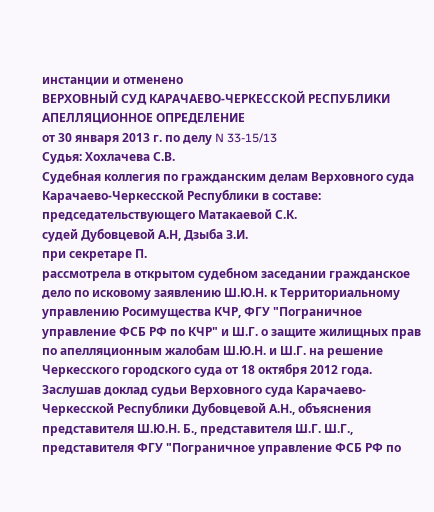инстанции и отменено
ВЕРХОВНЫЙ СУД КАРАЧАЕВО-ЧЕРКЕССКОЙ РЕСПУБЛИКИ
АПЕЛЛЯЦИОННОЕ ОПРЕДЕЛЕНИЕ
от 30 января 2013 г. по делу N 33-15/13
Судья: Хохлачева С.В.
Судебная коллегия по гражданским делам Верховного суда Карачаево-Черкесской Республики в составе:
председательствующего Матакаевой С.К.
судей Дубовцевой А.Н, Дзыба З.И.
при секретаре П.
рассмотрела в открытом судебном заседании гражданское дело по исковому заявлению Ш.Ю.Н. к Территориальному управлению Росимущества КЧР, ФГУ "Пограничное управление ФСБ РФ по КЧР" и Ш.Г. о защите жилищных прав
по апелляционным жалобам Ш.Ю.Н. и Ш.Г. на решение Черкесского городского суда от 18 октября 2012 года.
Заслушав доклад судьи Верховного суда Карачаево-Черкесской Республики Дубовцевой А.Н., объяснения представителя Ш.Ю.Н. Б., представителя Ш.Г. Ш.Г., представителя ФГУ "Пограничное управление ФСБ РФ по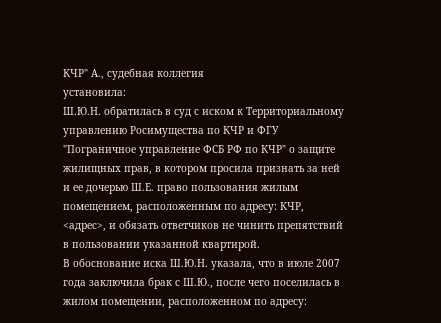КЧР" А., судебная коллегия
установила:
Ш.Ю.Н. обратилась в суд с иском к Территориальному управлению Росимущества по КЧР и ФГУ "Пограничное управление ФСБ РФ по КЧР" о защите жилищных прав, в котором просила признать за ней и ее дочерью Ш.Е. право пользования жилым помещением, расположенным по адресу: КЧР, <адрес>, и обязать ответчиков не чинить препятствий в пользовании указанной квартирой.
В обоснование иска Ш.Ю.Н. указала, что в июле 2007 года заключила брак с Ш.Ю., после чего поселилась в жилом помещении, расположенном по адресу: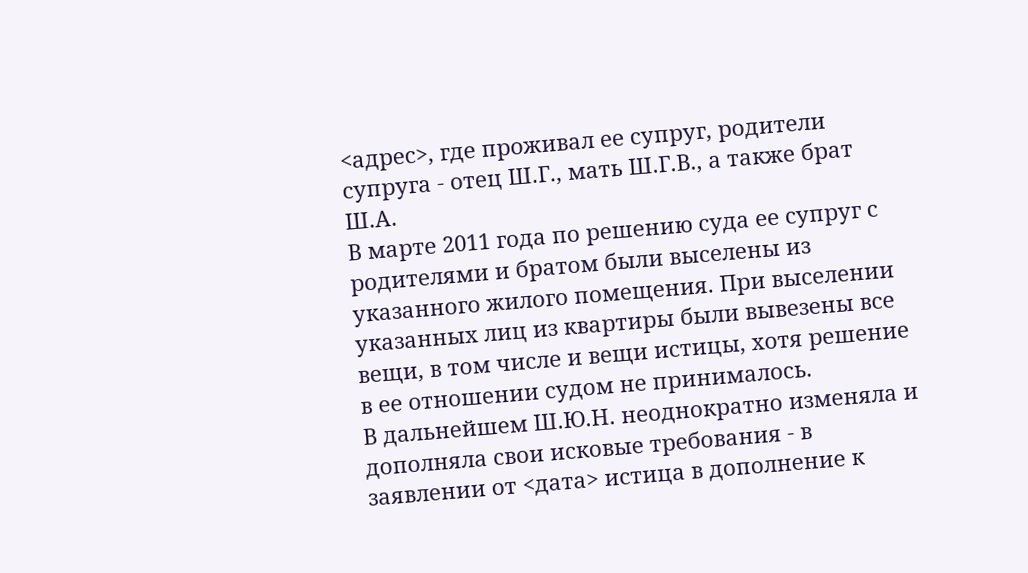<адрес>, где проживал ее супруг, родители супруга - отец Ш.Г., мать Ш.Г.В., а также брат Ш.А.
В марте 2011 года по решению суда ее супруг с родителями и братом были выселены из указанного жилого помещения. При выселении указанных лиц из квартиры были вывезены все вещи, в том числе и вещи истицы, хотя решение в ее отношении судом не принималось.
В дальнейшем Ш.Ю.Н. неоднократно изменяла и дополняла свои исковые требования - в заявлении от <дата> истица в дополнение к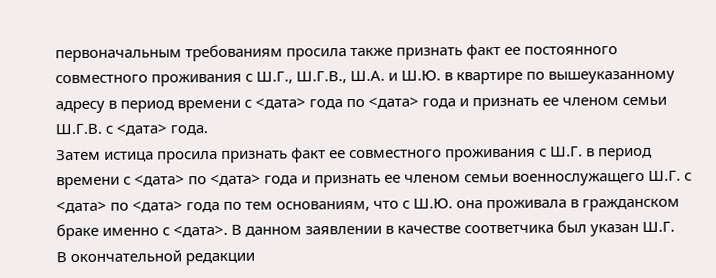первоначальным требованиям просила также признать факт ее постоянного совместного проживания с Ш.Г., Ш.Г.В., Ш.А. и Ш.Ю. в квартире по вышеуказанному адресу в период времени с <дата> года по <дата> года и признать ее членом семьи Ш.Г.В. с <дата> года.
Затем истица просила признать факт ее совместного проживания с Ш.Г. в период времени с <дата> по <дата> года и признать ее членом семьи военнослужащего Ш.Г. с <дата> по <дата> года по тем основаниям, что с Ш.Ю. она проживала в гражданском браке именно с <дата>. В данном заявлении в качестве соответчика был указан Ш.Г.
В окончательной редакции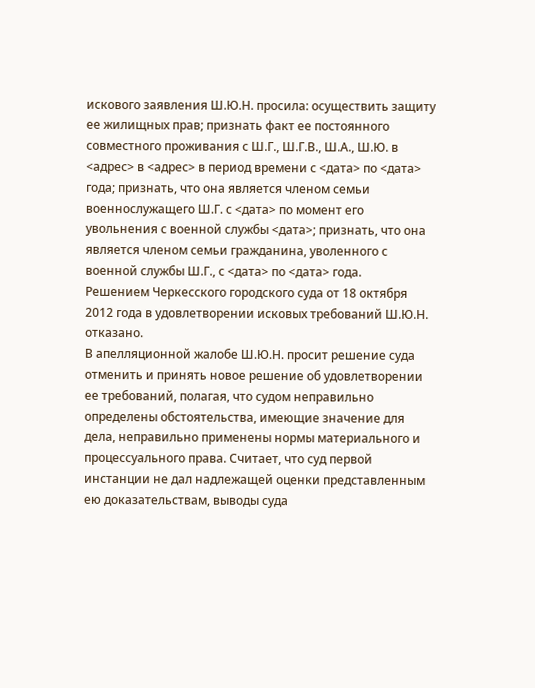искового заявления Ш.Ю.Н. просила: осуществить защиту ее жилищных прав; признать факт ее постоянного совместного проживания с Ш.Г., Ш.Г.В., Ш.А., Ш.Ю. в <адрес> в <адрес> в период времени с <дата> по <дата> года; признать, что она является членом семьи военнослужащего Ш.Г. с <дата> по момент его увольнения с военной службы <дата>; признать, что она является членом семьи гражданина, уволенного с военной службы Ш.Г., с <дата> по <дата> года.
Решением Черкесского городского суда от 18 октября 2012 года в удовлетворении исковых требований Ш.Ю.Н. отказано.
В апелляционной жалобе Ш.Ю.Н. просит решение суда отменить и принять новое решение об удовлетворении ее требований, полагая, что судом неправильно определены обстоятельства, имеющие значение для дела, неправильно применены нормы материального и процессуального права. Считает, что суд первой инстанции не дал надлежащей оценки представленным ею доказательствам, выводы суда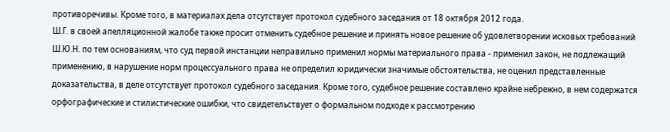противоречивы. Кроме того, в материалах дела отсутствует протокол судебного заседания от 18 октября 2012 года.
Ш.Г. в своей апелляционной жалобе также просит отменить судебное решение и принять новое решение об удовлетворении исковых требований Ш.Ю.Н. по тем основаниям, что суд первой инстанции неправильно применил нормы материального права - применил закон, не подлежащий применению, в нарушение норм процессуального права не определил юридически значимые обстоятельства, не оценил представленные доказательства, в деле отсутствует протокол судебного заседания. Кроме того, судебное решение составлено крайне небрежно, в нем содержатся орфографические и стилистические ошибки, что свидетельствует о формальном подходе к рассмотрению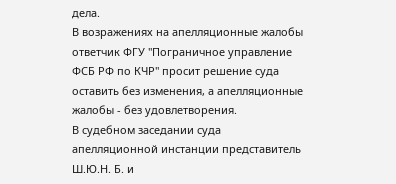дела.
В возражениях на апелляционные жалобы ответчик ФГУ "Пограничное управление ФСБ РФ по КЧР" просит решение суда оставить без изменения, а апелляционные жалобы - без удовлетворения.
В судебном заседании суда апелляционной инстанции представитель Ш.Ю.Н. Б. и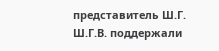представитель Ш.Г. Ш.Г.В. поддержали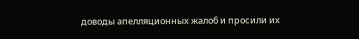доводы апелляционных жалоб и просили их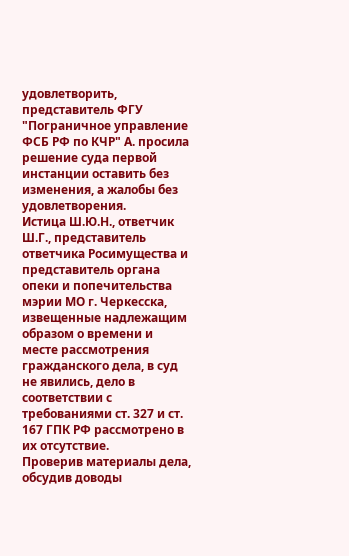удовлетворить, представитель ФГУ "Пограничное управление ФСБ РФ по КЧР" А. просила решение суда первой инстанции оставить без изменения, а жалобы без удовлетворения.
Истица Ш.Ю.Н., ответчик Ш.Г., представитель ответчика Росимущества и представитель органа опеки и попечительства мэрии МО г. Черкесска, извещенные надлежащим образом о времени и месте рассмотрения гражданского дела, в суд не явились, дело в соответствии с требованиями ст. 327 и ст. 167 ГПК РФ рассмотрено в их отсутствие.
Проверив материалы дела, обсудив доводы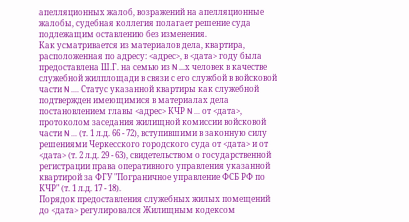апелляционных жалоб, возражений на апелляционные жалобы, судебная коллегия полагает решение суда подлежащим оставлению без изменения.
Как усматривается из материалов дела, квартира, расположенная по адресу: <адрес>, в <дата> году была предоставлена Ш.Г. на семью из N ...х человек в качестве служебной жилплощади в связи с его службой в войсковой части N .... Статус указанной квартиры как служебной подтвержден имеющимися в материалах дела постановлением главы <адрес> КЧР N ... от <дата>, протоколом заседания жилищной комиссии войсковой части N ... (т. 1 л.д. 66 - 72), вступившими в законную силу решениями Черкесского городского суда от <дата> и от <дата> (т. 2 л.д. 29 - 63), свидетельством о государственной регистрации права оперативного управления указанной квартирой за ФГУ "Пограничное управление ФСБ РФ по КЧР" (т. 1 л.д. 17 - 18).
Порядок предоставления служебных жилых помещений до <дата> регулировался Жилищным кодексом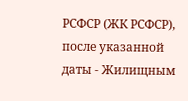РСФСР (ЖК РСФСР), после указанной даты - Жилищным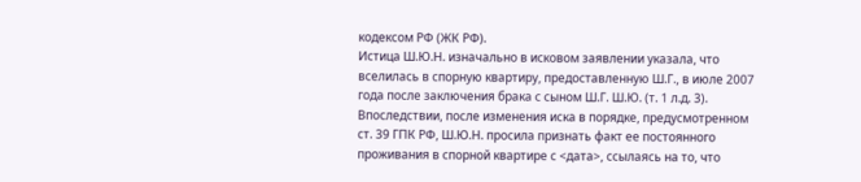кодексом РФ (ЖК РФ).
Истица Ш.Ю.Н. изначально в исковом заявлении указала, что вселилась в спорную квартиру, предоставленную Ш.Г., в июле 2007 года после заключения брака с сыном Ш.Г. Ш.Ю. (т. 1 л.д. 3). Впоследствии, после изменения иска в порядке, предусмотренном ст. 39 ГПК РФ, Ш.Ю.Н. просила признать факт ее постоянного проживания в спорной квартире с <дата>, ссылаясь на то, что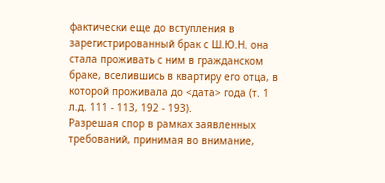фактически еще до вступления в зарегистрированный брак с Ш.Ю.Н. она стала проживать с ним в гражданском браке, вселившись в квартиру его отца, в которой проживала до <дата> года (т. 1 л.д. 111 - 113, 192 - 193).
Разрешая спор в рамках заявленных требований, принимая во внимание,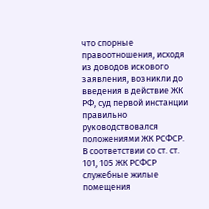что спорные правоотношения, исходя из доводов искового заявления, возникли до введения в действие ЖК РФ, суд первой инстанции правильно руководствовался положениями ЖК РСФСР.
В соответствии со ст. ст. 101, 105 ЖК РСФСР служебные жилые помещения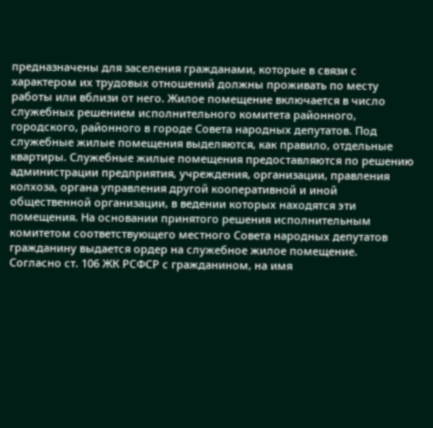предназначены для заселения гражданами, которые в связи с характером их трудовых отношений должны проживать по месту работы или вблизи от него. Жилое помещение включается в число служебных решением исполнительного комитета районного, городского, районного в городе Совета народных депутатов. Под служебные жилые помещения выделяются, как правило, отдельные квартиры. Служебные жилые помещения предоставляются по решению администрации предприятия, учреждения, организации, правления колхоза, органа управления другой кооперативной и иной общественной организации, в ведении которых находятся эти помещения. На основании принятого решения исполнительным комитетом соответствующего местного Совета народных депутатов гражданину выдается ордер на служебное жилое помещение.
Согласно ст. 106 ЖК РСФСР с гражданином, на имя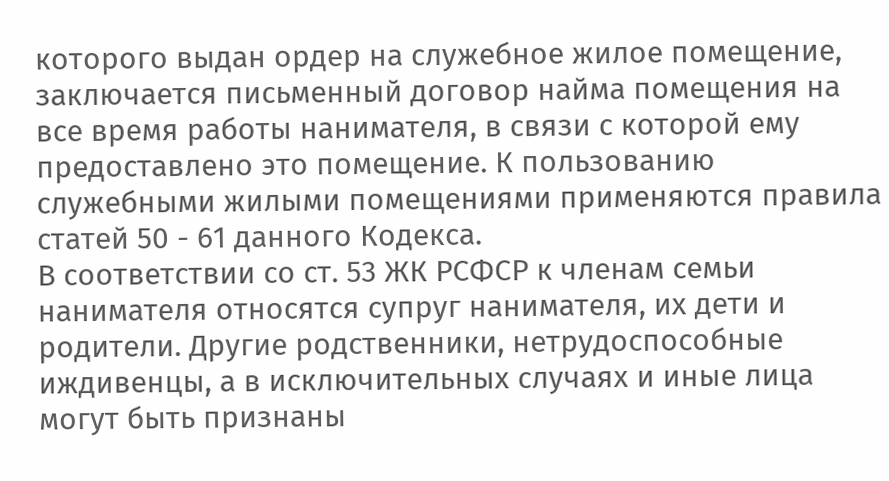которого выдан ордер на служебное жилое помещение, заключается письменный договор найма помещения на все время работы нанимателя, в связи с которой ему предоставлено это помещение. К пользованию служебными жилыми помещениями применяются правила статей 50 - 61 данного Кодекса.
В соответствии со ст. 53 ЖК РСФСР к членам семьи нанимателя относятся супруг нанимателя, их дети и родители. Другие родственники, нетрудоспособные иждивенцы, а в исключительных случаях и иные лица могут быть признаны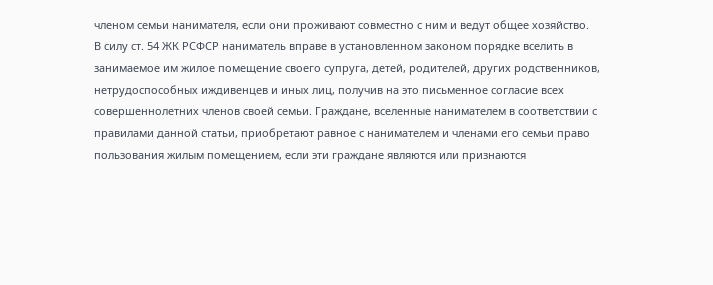членом семьи нанимателя, если они проживают совместно с ним и ведут общее хозяйство.
В силу ст. 54 ЖК РСФСР наниматель вправе в установленном законом порядке вселить в занимаемое им жилое помещение своего супруга, детей, родителей, других родственников, нетрудоспособных иждивенцев и иных лиц, получив на это письменное согласие всех совершеннолетних членов своей семьи. Граждане, вселенные нанимателем в соответствии с правилами данной статьи, приобретают равное с нанимателем и членами его семьи право пользования жилым помещением, если эти граждане являются или признаются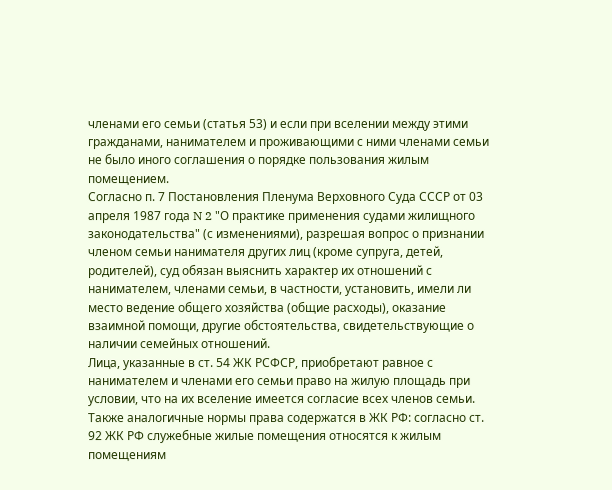членами его семьи (статья 53) и если при вселении между этими гражданами, нанимателем и проживающими с ними членами семьи не было иного соглашения о порядке пользования жилым помещением.
Согласно п. 7 Постановления Пленума Верховного Суда СССР от 03 апреля 1987 года N 2 "О практике применения судами жилищного законодательства" (с изменениями), разрешая вопрос о признании членом семьи нанимателя других лиц (кроме супруга, детей, родителей), суд обязан выяснить характер их отношений с нанимателем, членами семьи, в частности, установить, имели ли место ведение общего хозяйства (общие расходы), оказание взаимной помощи, другие обстоятельства, свидетельствующие о наличии семейных отношений.
Лица, указанные в ст. 54 ЖК РСФСР, приобретают равное с нанимателем и членами его семьи право на жилую площадь при условии, что на их вселение имеется согласие всех членов семьи.
Также аналогичные нормы права содержатся в ЖК РФ: согласно ст. 92 ЖК РФ служебные жилые помещения относятся к жилым помещениям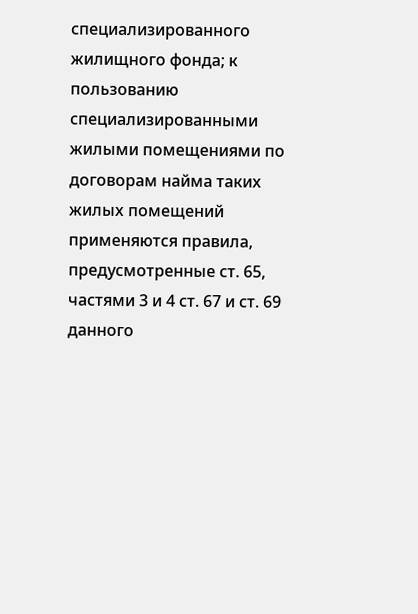специализированного жилищного фонда; к пользованию специализированными жилыми помещениями по договорам найма таких жилых помещений применяются правила, предусмотренные ст. 65, частями 3 и 4 ст. 67 и ст. 69 данного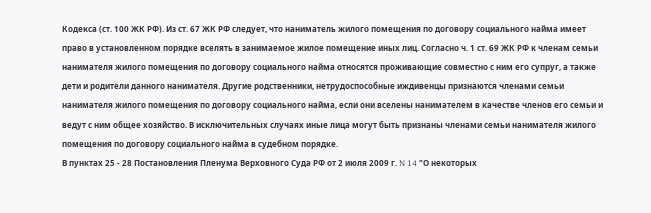Кодекса (ст. 100 ЖК РФ). Из ст. 67 ЖК РФ следует, что наниматель жилого помещения по договору социального найма имеет право в установленном порядке вселять в занимаемое жилое помещение иных лиц. Согласно ч. 1 ст. 69 ЖК РФ к членам семьи нанимателя жилого помещения по договору социального найма относятся проживающие совместно с ним его супруг, а также дети и родители данного нанимателя. Другие родственники, нетрудоспособные иждивенцы признаются членами семьи нанимателя жилого помещения по договору социального найма, если они вселены нанимателем в качестве членов его семьи и ведут с ним общее хозяйство. В исключительных случаях иные лица могут быть признаны членами семьи нанимателя жилого помещения по договору социального найма в судебном порядке.
В пунктах 25 - 28 Постановления Пленума Верховного Суда РФ от 2 июля 2009 г. N 14 "О некоторых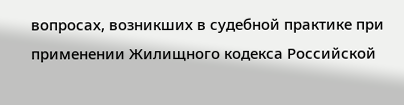вопросах, возникших в судебной практике при применении Жилищного кодекса Российской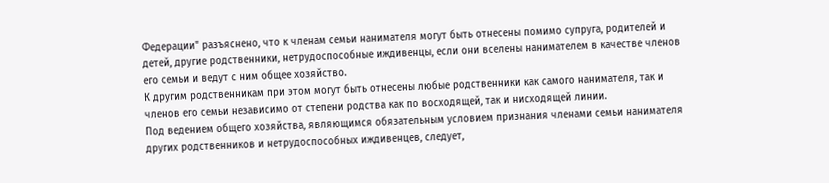Федерации" разъяснено, что к членам семьи нанимателя могут быть отнесены помимо супруга, родителей и детей, другие родственники, нетрудоспособные иждивенцы, если они вселены нанимателем в качестве членов его семьи и ведут с ним общее хозяйство.
К другим родственникам при этом могут быть отнесены любые родственники как самого нанимателя, так и членов его семьи независимо от степени родства как по восходящей, так и нисходящей линии.
Под ведением общего хозяйства, являющимся обязательным условием признания членами семьи нанимателя других родственников и нетрудоспособных иждивенцев, следует,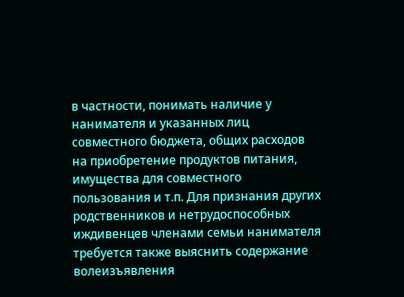в частности, понимать наличие у нанимателя и указанных лиц совместного бюджета, общих расходов на приобретение продуктов питания, имущества для совместного пользования и т.п. Для признания других родственников и нетрудоспособных иждивенцев членами семьи нанимателя требуется также выяснить содержание волеизъявления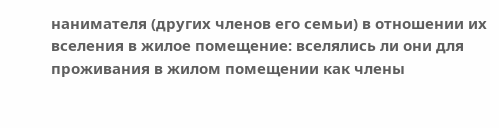нанимателя (других членов его семьи) в отношении их вселения в жилое помещение: вселялись ли они для проживания в жилом помещении как члены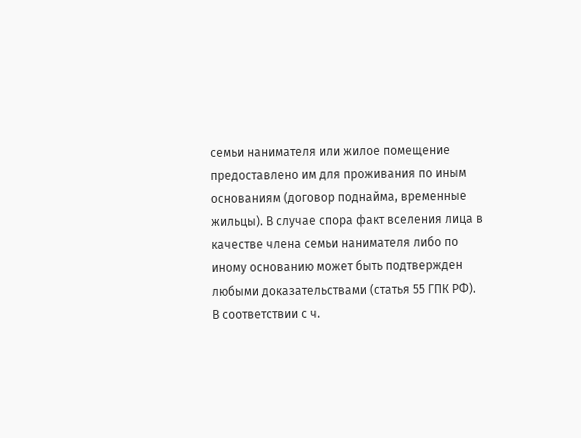семьи нанимателя или жилое помещение предоставлено им для проживания по иным основаниям (договор поднайма, временные жильцы). В случае спора факт вселения лица в качестве члена семьи нанимателя либо по иному основанию может быть подтвержден любыми доказательствами (статья 55 ГПК РФ).
В соответствии с ч.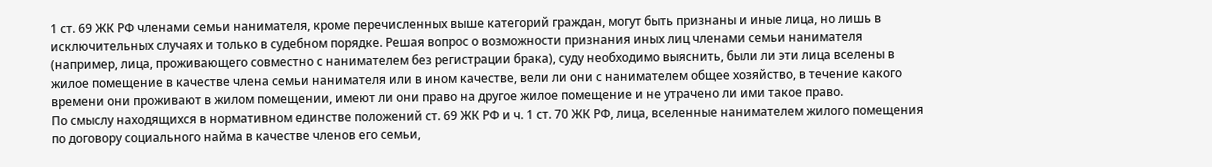1 ст. 69 ЖК РФ членами семьи нанимателя, кроме перечисленных выше категорий граждан, могут быть признаны и иные лица, но лишь в исключительных случаях и только в судебном порядке. Решая вопрос о возможности признания иных лиц членами семьи нанимателя (например, лица, проживающего совместно с нанимателем без регистрации брака), суду необходимо выяснить, были ли эти лица вселены в жилое помещение в качестве члена семьи нанимателя или в ином качестве, вели ли они с нанимателем общее хозяйство, в течение какого времени они проживают в жилом помещении, имеют ли они право на другое жилое помещение и не утрачено ли ими такое право.
По смыслу находящихся в нормативном единстве положений ст. 69 ЖК РФ и ч. 1 ст. 70 ЖК РФ, лица, вселенные нанимателем жилого помещения по договору социального найма в качестве членов его семьи,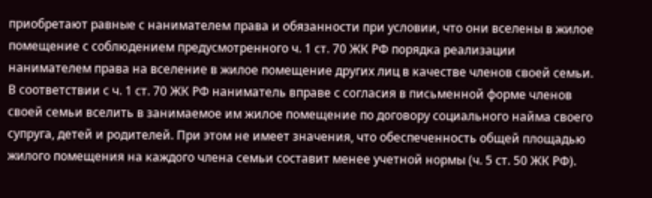приобретают равные с нанимателем права и обязанности при условии, что они вселены в жилое помещение с соблюдением предусмотренного ч. 1 ст. 70 ЖК РФ порядка реализации нанимателем права на вселение в жилое помещение других лиц в качестве членов своей семьи.
В соответствии с ч. 1 ст. 70 ЖК РФ наниматель вправе с согласия в письменной форме членов своей семьи вселить в занимаемое им жилое помещение по договору социального найма своего супруга, детей и родителей. При этом не имеет значения, что обеспеченность общей площадью жилого помещения на каждого члена семьи составит менее учетной нормы (ч. 5 ст. 50 ЖК РФ).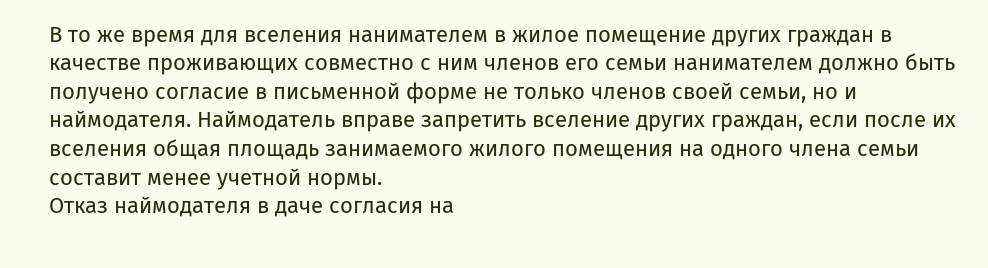В то же время для вселения нанимателем в жилое помещение других граждан в качестве проживающих совместно с ним членов его семьи нанимателем должно быть получено согласие в письменной форме не только членов своей семьи, но и наймодателя. Наймодатель вправе запретить вселение других граждан, если после их вселения общая площадь занимаемого жилого помещения на одного члена семьи составит менее учетной нормы.
Отказ наймодателя в даче согласия на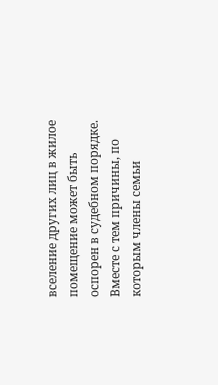вселение других лиц в жилое помещение может быть оспорен в судебном порядке. Вместе с тем причины, по которым члены семьи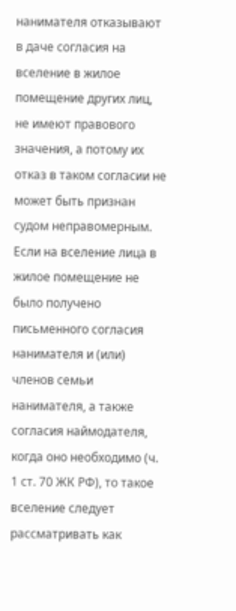нанимателя отказывают в даче согласия на вселение в жилое помещение других лиц, не имеют правового значения, а потому их отказ в таком согласии не может быть признан судом неправомерным.
Если на вселение лица в жилое помещение не было получено письменного согласия нанимателя и (или) членов семьи нанимателя, а также согласия наймодателя, когда оно необходимо (ч. 1 ст. 70 ЖК РФ), то такое вселение следует рассматривать как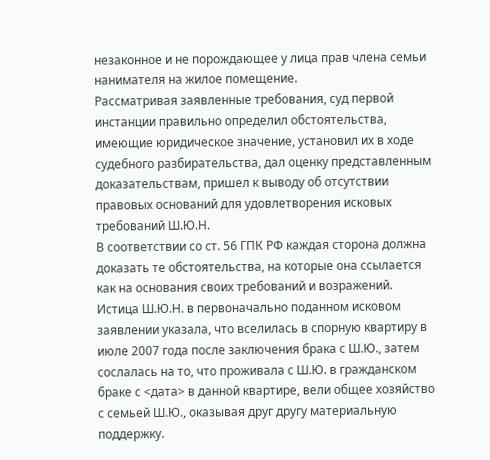незаконное и не порождающее у лица прав члена семьи нанимателя на жилое помещение.
Рассматривая заявленные требования, суд первой инстанции правильно определил обстоятельства, имеющие юридическое значение, установил их в ходе судебного разбирательства, дал оценку представленным доказательствам, пришел к выводу об отсутствии правовых оснований для удовлетворения исковых требований Ш.Ю.Н.
В соответствии со ст. 56 ГПК РФ каждая сторона должна доказать те обстоятельства, на которые она ссылается как на основания своих требований и возражений.
Истица Ш.Ю.Н. в первоначально поданном исковом заявлении указала, что вселилась в спорную квартиру в июле 2007 года после заключения брака с Ш.Ю., затем сослалась на то, что проживала с Ш.Ю. в гражданском браке с <дата> в данной квартире, вели общее хозяйство с семьей Ш.Ю., оказывая друг другу материальную поддержку.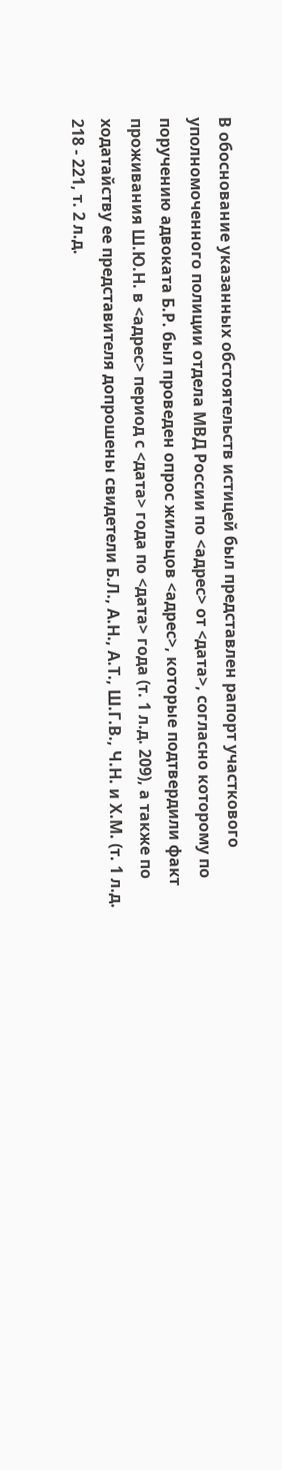В обоснование указанных обстоятельств истицей был представлен рапорт участкового уполномоченного полиции отдела МВД России по <адрес> от <дата>, согласно которому по поручению адвоката Б.Р. был проведен опрос жильцов <адрес>, которые подтвердили факт проживания Ш.Ю.Н. в <адрес> период с <дата> года по <дата> года (т. 1 л.д. 209), а также по ходатайству ее представителя допрошены свидетели Б.Л., А.Н., А.Т., Ш.Г.В., Ч.Н. и Х.М. (т. 1 л.д. 218 - 221, т. 2 л.д.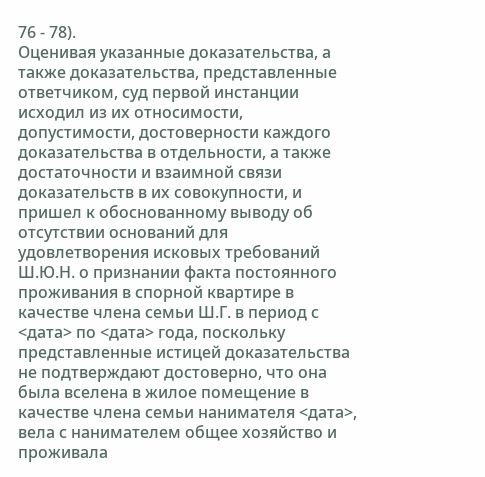76 - 78).
Оценивая указанные доказательства, а также доказательства, представленные ответчиком, суд первой инстанции исходил из их относимости, допустимости, достоверности каждого доказательства в отдельности, а также достаточности и взаимной связи доказательств в их совокупности, и пришел к обоснованному выводу об отсутствии оснований для удовлетворения исковых требований Ш.Ю.Н. о признании факта постоянного проживания в спорной квартире в качестве члена семьи Ш.Г. в период с <дата> по <дата> года, поскольку представленные истицей доказательства не подтверждают достоверно, что она была вселена в жилое помещение в качестве члена семьи нанимателя <дата>, вела с нанимателем общее хозяйство и проживала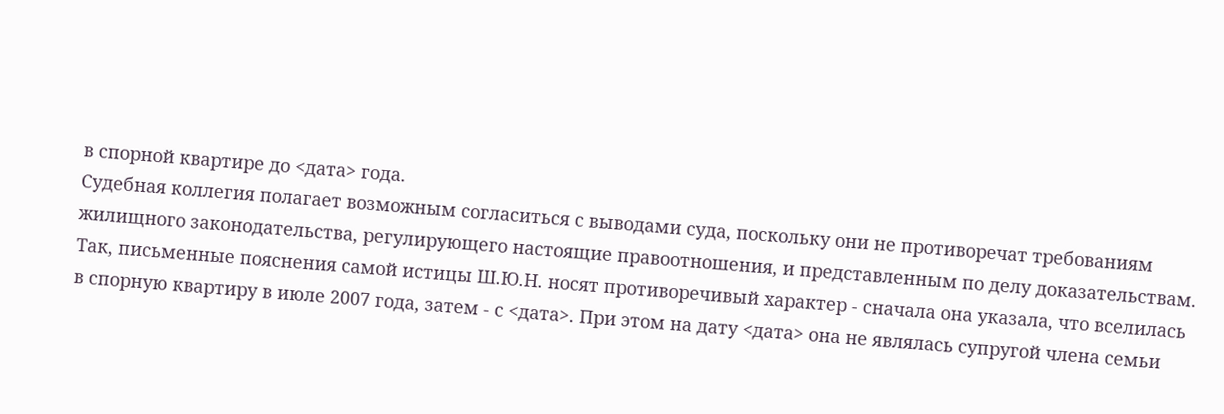в спорной квартире до <дата> года.
Судебная коллегия полагает возможным согласиться с выводами суда, поскольку они не противоречат требованиям жилищного законодательства, регулирующего настоящие правоотношения, и представленным по делу доказательствам.
Так, письменные пояснения самой истицы Ш.Ю.Н. носят противоречивый характер - сначала она указала, что вселилась в спорную квартиру в июле 2007 года, затем - с <дата>. При этом на дату <дата> она не являлась супругой члена семьи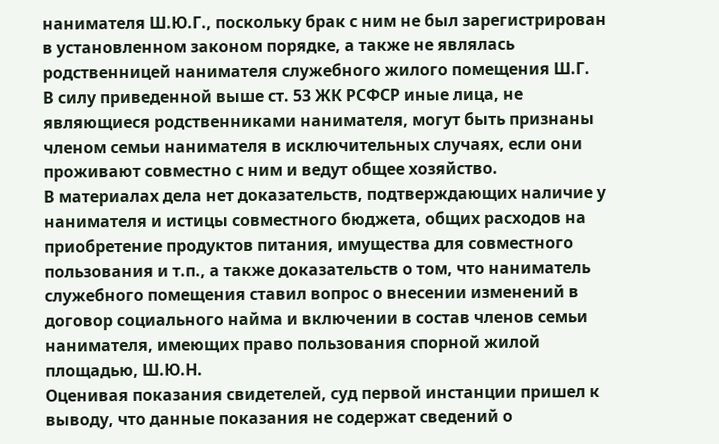нанимателя Ш.Ю.Г., поскольку брак с ним не был зарегистрирован в установленном законом порядке, а также не являлась родственницей нанимателя служебного жилого помещения Ш.Г.
В силу приведенной выше ст. 53 ЖК РСФСР иные лица, не являющиеся родственниками нанимателя, могут быть признаны членом семьи нанимателя в исключительных случаях, если они проживают совместно с ним и ведут общее хозяйство.
В материалах дела нет доказательств, подтверждающих наличие у нанимателя и истицы совместного бюджета, общих расходов на приобретение продуктов питания, имущества для совместного пользования и т.п., а также доказательств о том, что наниматель служебного помещения ставил вопрос о внесении изменений в договор социального найма и включении в состав членов семьи нанимателя, имеющих право пользования спорной жилой площадью, Ш.Ю.Н.
Оценивая показания свидетелей, суд первой инстанции пришел к выводу, что данные показания не содержат сведений о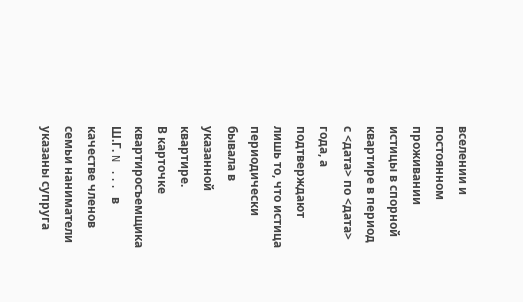вселении и постоянном проживании истицы в спорной квартире в период с <дата> по <дата> года, а подтверждают лишь то, что истица периодически бывала в указанной квартире.
В карточке квартиросъемщика Ш.Г. N ... в качестве членов семьи наниматели указаны супруга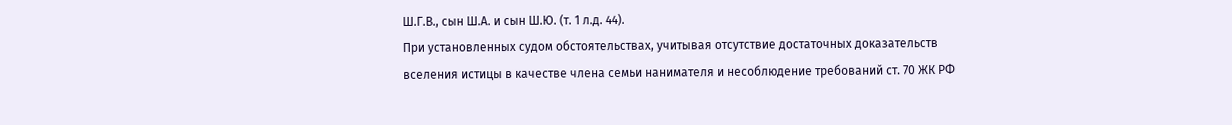Ш.Г.В., сын Ш.А. и сын Ш.Ю. (т. 1 л.д. 44).
При установленных судом обстоятельствах, учитывая отсутствие достаточных доказательств вселения истицы в качестве члена семьи нанимателя и несоблюдение требований ст. 70 ЖК РФ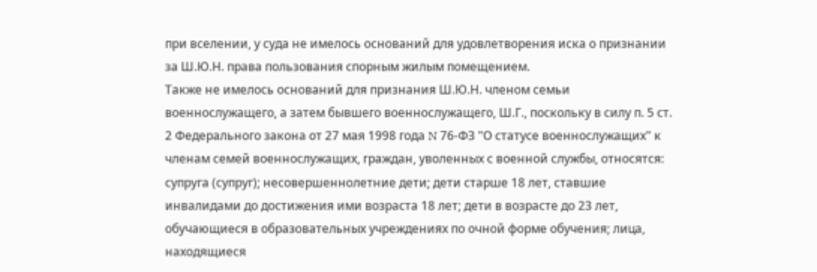при вселении, у суда не имелось оснований для удовлетворения иска о признании за Ш.Ю.Н. права пользования спорным жилым помещением.
Также не имелось оснований для признания Ш.Ю.Н. членом семьи военнослужащего, а затем бывшего военнослужащего, Ш.Г., поскольку в силу п. 5 ст. 2 Федерального закона от 27 мая 1998 года N 76-ФЗ "О статусе военнослужащих" к членам семей военнослужащих, граждан, уволенных с военной службы, относятся: супруга (супруг); несовершеннолетние дети; дети старше 18 лет, ставшие инвалидами до достижения ими возраста 18 лет; дети в возрасте до 23 лет, обучающиеся в образовательных учреждениях по очной форме обучения; лица, находящиеся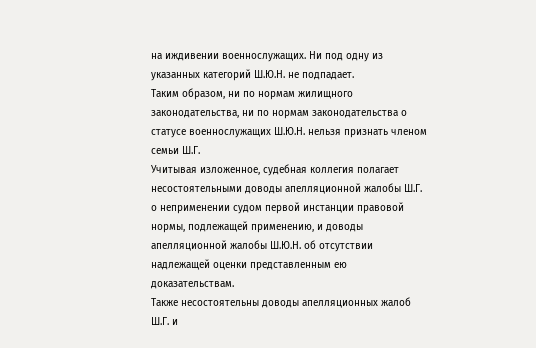на иждивении военнослужащих. Ни под одну из указанных категорий Ш.Ю.Н. не подпадает.
Таким образом, ни по нормам жилищного законодательства, ни по нормам законодательства о статусе военнослужащих Ш.Ю.Н. нельзя признать членом семьи Ш.Г.
Учитывая изложенное, судебная коллегия полагает несостоятельными доводы апелляционной жалобы Ш.Г. о неприменении судом первой инстанции правовой нормы, подлежащей применению, и доводы апелляционной жалобы Ш.Ю.Н. об отсутствии надлежащей оценки представленным ею доказательствам.
Также несостоятельны доводы апелляционных жалоб Ш.Г. и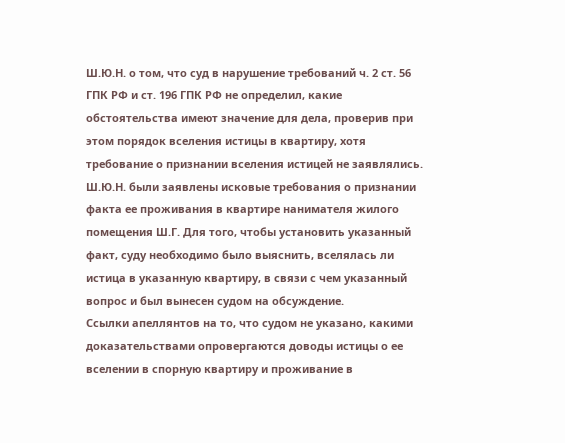Ш.Ю.Н. о том, что суд в нарушение требований ч. 2 ст. 56 ГПК РФ и ст. 196 ГПК РФ не определил, какие обстоятельства имеют значение для дела, проверив при этом порядок вселения истицы в квартиру, хотя требование о признании вселения истицей не заявлялись.
Ш.Ю.Н. были заявлены исковые требования о признании факта ее проживания в квартире нанимателя жилого помещения Ш.Г. Для того, чтобы установить указанный факт, суду необходимо было выяснить, вселялась ли истица в указанную квартиру, в связи с чем указанный вопрос и был вынесен судом на обсуждение.
Ссылки апеллянтов на то, что судом не указано, какими доказательствами опровергаются доводы истицы о ее вселении в спорную квартиру и проживание в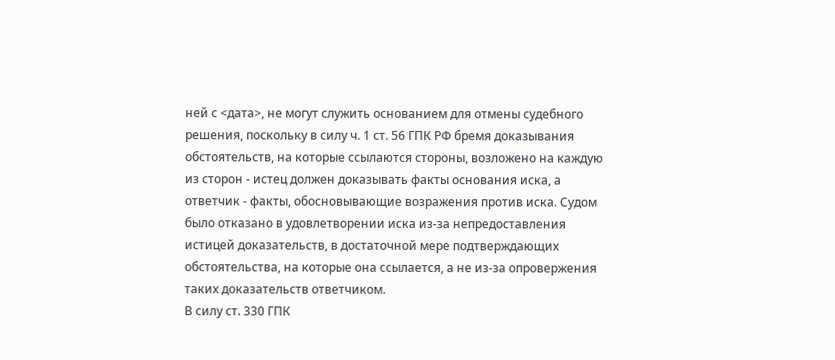ней с <дата>, не могут служить основанием для отмены судебного решения, поскольку в силу ч. 1 ст. 56 ГПК РФ бремя доказывания обстоятельств, на которые ссылаются стороны, возложено на каждую из сторон - истец должен доказывать факты основания иска, а ответчик - факты, обосновывающие возражения против иска. Судом было отказано в удовлетворении иска из-за непредоставления истицей доказательств, в достаточной мере подтверждающих обстоятельства, на которые она ссылается, а не из-за опровержения таких доказательств ответчиком.
В силу ст. 330 ГПК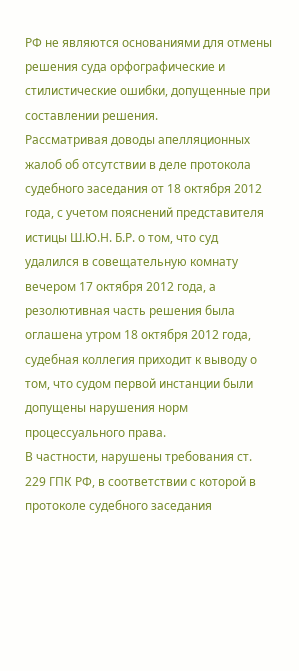РФ не являются основаниями для отмены решения суда орфографические и стилистические ошибки, допущенные при составлении решения.
Рассматривая доводы апелляционных жалоб об отсутствии в деле протокола судебного заседания от 18 октября 2012 года, с учетом пояснений представителя истицы Ш.Ю.Н. Б.Р. о том, что суд удалился в совещательную комнату вечером 17 октября 2012 года, а резолютивная часть решения была оглашена утром 18 октября 2012 года, судебная коллегия приходит к выводу о том, что судом первой инстанции были допущены нарушения норм процессуального права.
В частности, нарушены требования ст. 229 ГПК РФ, в соответствии с которой в протоколе судебного заседания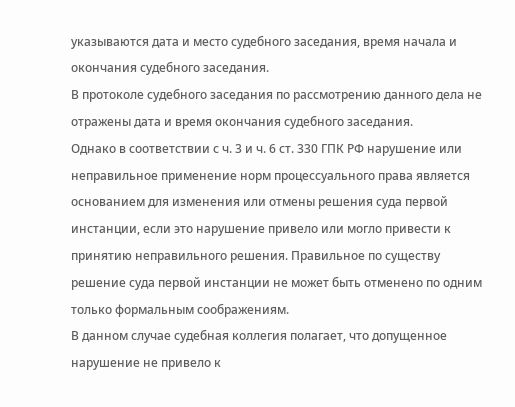указываются дата и место судебного заседания, время начала и окончания судебного заседания.
В протоколе судебного заседания по рассмотрению данного дела не отражены дата и время окончания судебного заседания.
Однако в соответствии с ч. 3 и ч. 6 ст. 330 ГПК РФ нарушение или неправильное применение норм процессуального права является основанием для изменения или отмены решения суда первой инстанции, если это нарушение привело или могло привести к принятию неправильного решения. Правильное по существу решение суда первой инстанции не может быть отменено по одним только формальным соображениям.
В данном случае судебная коллегия полагает, что допущенное нарушение не привело к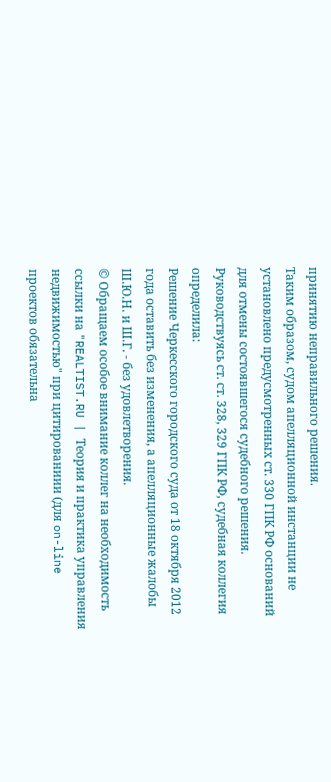принятию неправильного решения.
Таким образом, судом апелляционной инстанции не установлено предусмотренных ст. 330 ГПК РФ оснований для отмены состоявшегося судебного решения.
Руководствуясь ст. ст. 328, 329 ГПК РФ, судебная коллегия
определила:
Решение Черкесского городского суда от 18 октября 2012 года оставить без изменения, а апелляционные жалобы Ш.Ю.Н. и Ш.Г. - без удовлетворения.
© Обращаем особое внимание коллег на необходимость ссылки на "REALTIST.RU | Теория и практика управления недвижимостью" при цитированиии (для on-line проектов обязательна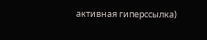активная гиперссылка)